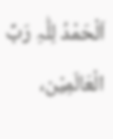اَلْحَمْدُ لِلّٰہِ رَبِّ الْعَالَمِیْن،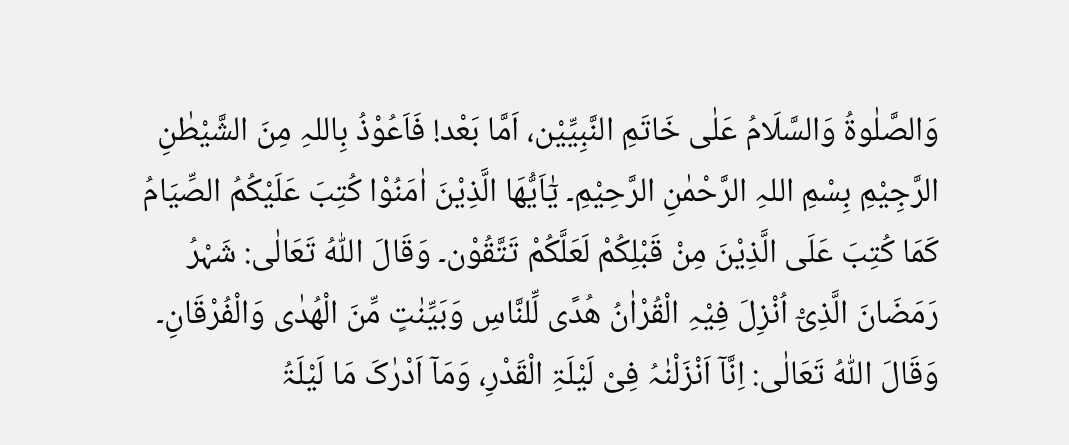وَالصَّلٰوۃُ وَالسَّلَامُ عَلٰی خَاتَمِ النَّبِیِّیْن، اَمَّا بَعْد! فَاَعُوْذُ بِاللہِ مِنَ الشَّیْطٰنِ الرَّجِیْمِ بِسْمِ اللہِ الرَّحْمٰنِ الرَّحِیْمِ۔ یٰٓاَیُّھَا الَّذِیْنَ اٰمَنُوْا کُتِبَ عَلَیْکُمُ الصِّیَامُ کَمَا کُتِبَ عَلَی الَّذِیْنَ مِنْ قَبْلِکُمْ لَعَلَّکُمْ تَتَّقُوْن۔ وَقَالَ اللّٰہُ تَعَالٰی: شَہْرُ رَمَضَانَ الَّذِیْٓ اُنْزِلَ فِیْہِ الْقُرْاٰنُ ھُدًی لِّلنَّاسِ وَبَیِّنٰتٍ مِّنَ الْھُدٰی وَالْفُرْقَانِ۔ وَقَالَ اللّٰہُ تَعَالٰی: اِنَّآ اَنْزَلْنٰہُ فِیْ لَیْلَۃِ الْقَدْرِ، وَمَآ اَدْرٰکَ مَا لَیْلَۃُ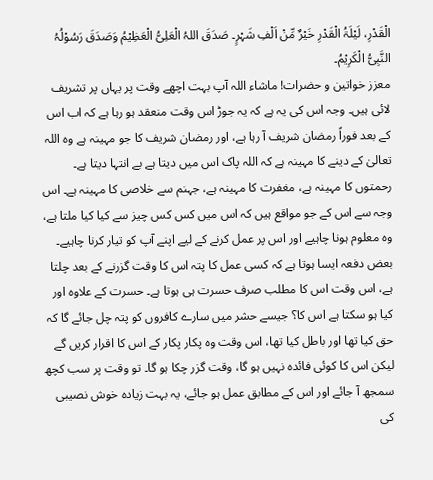الْقَدْرِ، لَیْلَۃُ الْقَدْرِ خَیْرٌ مِّنْ اَلْفِ شَہْرٍ۔ صَدَقَ اللہُ الْعَلِیُّ الْعَظِیْمُ وَصَدَقَ رَسُوْلُہُ النَّبِیُّ الْکَرِیْمُ۔
معزز خواتین و حضرات! ماشاء اللہ آپ بہت اچھے وقت پر یہاں پر تشریف لائی ہیں۔ وجہ اس کی یہ ہے کہ یہ جوڑ اس وقت منعقد ہو رہا ہے کہ اب اس کے بعد فوراً رمضان شریف آ رہا ہے، اور رمضان شریف کا جو مہینہ ہے وہ اللہ تعالیٰ کے دینے کا مہینہ ہے کہ اللہ پاک اس میں دیتا ہے بے انتہا دیتا ہے۔ رحمتوں کا مہینہ ہے، مغفرت کا مہینہ ہے، جہنم سے خلاصی کا مہینہ ہے۔ اس وجہ سے اس کے جو مواقع ہیں کہ اس میں کس کس چیز سے کیا کیا ملتا ہے، وہ معلوم ہونا چاہیے اور اس پر عمل کرنے کے لیے اپنے آپ کو تیار کرنا چاہیے۔
بعض دفعہ ایسا ہوتا ہے کہ کسی عمل کا پتہ اس کا وقت گزرنے کے بعد چلتا ہے، اس وقت اس کا مطلب صرف حسرت ہی ہوتا ہے۔ حسرت کے علاوہ اور کیا ہو سکتا ہے اس کا؟ جیسے حشر میں سارے کافروں کو پتہ چل جائے گا کہ حق کیا تھا اور باطل کیا تھا، اس وقت وہ پکار پکار کے اس کا اقرار کریں گے لیکن اس کا کوئی فائدہ نہیں ہو گا، وقت گزر چکا ہو گا۔ تو وقت پر سب کچھ سمجھ آ جائے اور اس کے مطابق عمل ہو جائے، یہ بہت زیادہ خوش نصیبی کی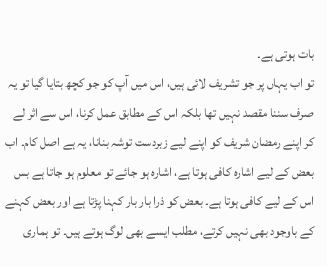بات ہوتی ہے۔
تو اب یہاں پر جو تشریف لائی ہیں، اس میں آپ کو جو کچھ بتایا گیا تو یہ صرف سننا مقصد نہیں تھا بلکہ اس کے مطابق عمل کرنا، اس سے اثر لے کر اپنے رمضان شریف کو اپنے لیے زبردست توشہ بنانا، یہ ہے اصل کام۔ اب بعض کے لیے اشارہ کافی ہوتا ہے، اشارہ ہو جائے تو معلوم ہو جاتا ہے بس اس کے لیے کافی ہوتا ہے۔ بعض کو ذرا بار بار کہنا پڑتا ہے اور بعض کہنے کے باوجود بھی نہیں کرتے، مطلب ایسے بھی لوگ ہوتے ہیں۔ تو ہماری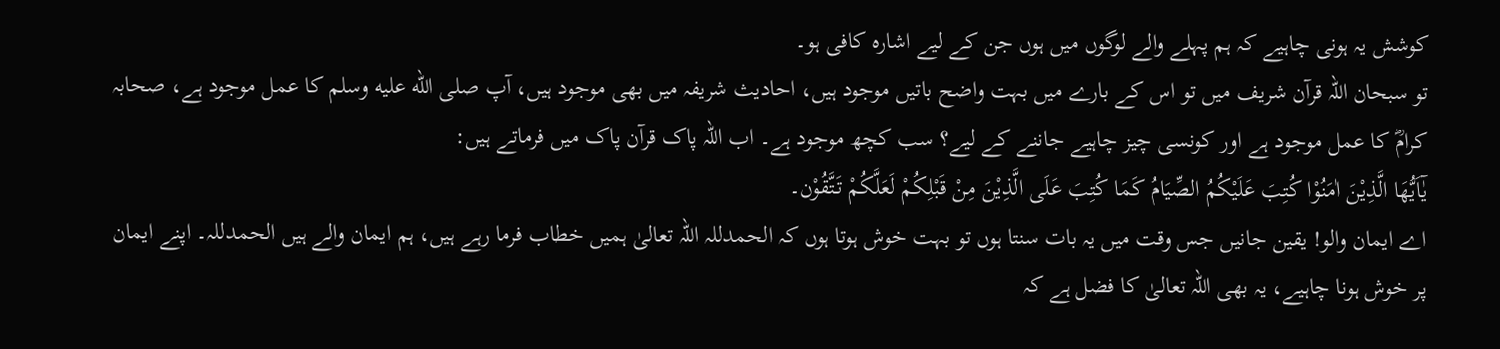کوشش یہ ہونی چاہیے کہ ہم پہلے والے لوگوں میں ہوں جن کے لیے اشارہ کافی ہو۔
تو سبحان اللہ قرآن شریف میں تو اس کے بارے میں بہت واضح باتیں موجود ہیں، احادیث شریفہ میں بھی موجود ہیں، آپ صلى الله عليه وسلم کا عمل موجود ہے، صحابہ کرامؓ کا عمل موجود ہے اور کونسی چیز چاہیے جاننے کے لیے؟ سب کچھ موجود ہے۔ اب اللہ پاک قرآن پاک میں فرماتے ہیں:
یٰٓاَیُّھَا الَّذِیْنَ اٰمَنُوْا کُتِبَ عَلَیْکُمُ الصِّیَامُ کَمَا کُتِبَ عَلَی الَّذِیْنَ مِنْ قَبْلِکُمْ لَعَلَّکُمْ تَتَّقُوْن۔
اے ایمان والو! یقین جانیں جس وقت میں یہ بات سنتا ہوں تو بہت خوش ہوتا ہوں کہ الحمدللہ اللہ تعالیٰ ہمیں خطاب فرما رہے ہیں، ہم ایمان والے ہیں الحمدللہ۔ اپنے ایمان پر خوش ہونا چاہیے، یہ بھی اللہ تعالیٰ کا فضل ہے کہ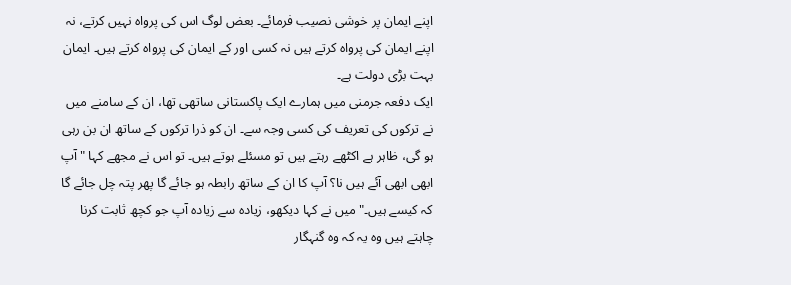اپنے ایمان پر خوشی نصیب فرمائے۔ بعض لوگ اس کی پرواہ نہیں کرتے، نہ اپنے ایمان کی پرواہ کرتے ہیں نہ کسی اور کے ایمان کی پرواہ کرتے ہیں۔ ایمان بہت بڑی دولت ہے۔
ایک دفعہ جرمنی میں ہمارے ایک پاکستانی ساتھی تھا، ان کے سامنے میں نے ترکوں کی تعریف کی کسی وجہ سے۔ ان کو ذرا ترکوں کے ساتھ ان بن رہی ہو گی، ظاہر ہے اکٹھے رہتے ہیں تو مسئلے ہوتے ہیں۔ تو اس نے مجھے کہا "آپ ابھی ابھی آئے ہیں نا؟ آپ کا ان کے ساتھ رابطہ ہو جائے گا پھر پتہ چل جائے گا کہ کیسے ہیں۔" میں نے کہا دیکھو، زیادہ سے زیادہ آپ جو کچھ ثابت کرنا چاہتے ہیں وہ یہ کہ وہ گنہگار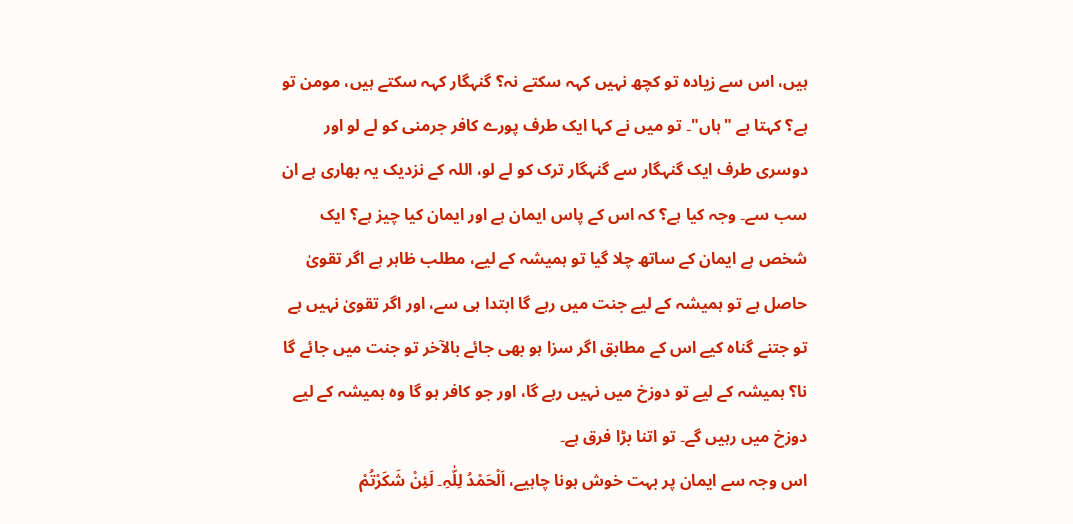ہیں، اس سے زیادہ تو کچھ نہیں کہہ سکتے نہ؟ گنہگار کہہ سکتے ہیں، مومن تو ہے؟ کہتا ہے "ہاں"۔ تو میں نے کہا ایک طرف پورے کافر جرمنی کو لے لو اور دوسری طرف ایک گنہگار سے گنہگار ترک کو لے لو، اللہ کے نزدیک یہ بھاری ہے ان سب سے۔ وجہ کیا ہے؟ کہ اس کے پاس ایمان ہے اور ایمان کیا چیز ہے؟ ایک شخص ہے ایمان کے ساتھ چلا گیا تو ہمیشہ کے لیے، مطلب ظاہر ہے اگر تقویٰ حاصل ہے تو ہمیشہ کے لیے جنت میں رہے گا ابتدا ہی سے، اور اگر تقویٰ نہیں ہے تو جتنے گناہ کیے اس کے مطابق اگر سزا ہو بھی جائے بالآخر تو جنت میں جائے گا نا؟ ہمیشہ کے لیے تو دوزخ میں نہیں رہے گا، اور جو کافر ہو گا وہ ہمیشہ کے لیے دوزخ میں رہیں گے۔ تو اتنا بڑا فرق ہے۔
اس وجہ سے ایمان پر بہت خوش ہونا چاہیے، اَلْحَمْدُ لِلّٰہِ۔ لَئِنْ شَکَرْتُمْ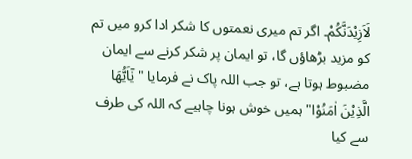لَاَزِیْدَنَّکُمْ۔ اگر تم میری نعمتوں کا شکر ادا کرو میں تم کو مزید بڑھاؤں گا، تو ایمان پر شکر کرنے سے ایمان مضبوط ہوتا ہے، تو جب اللہ پاک نے فرمایا "یٰٓاَیُّھَا الَّذِیْنَ اٰمَنُوْا" ہمیں خوش ہونا چاہیے کہ اللہ کی طرف سے کیا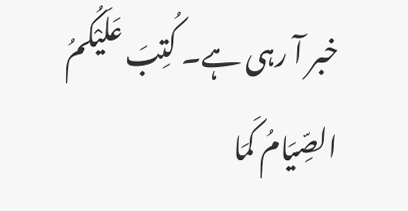خبر آ رہی ہے۔ کُتِبَ عَلَیْکُمُ الصِّیَامُ کَمَا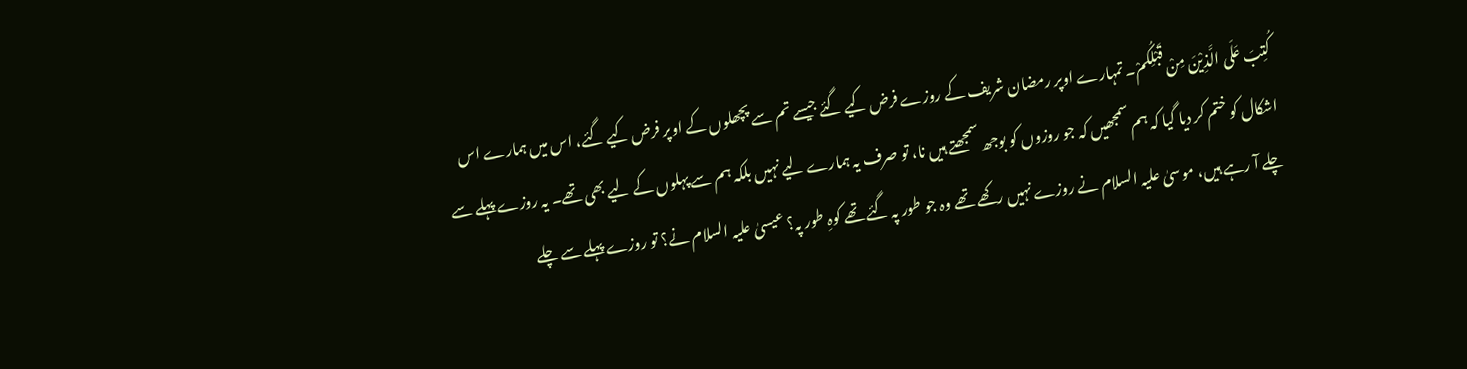کُتِبَ عَلَی الَّذِیْنَ مِنْ قَبْلِکُمْ۔ تمہارے اوپر رمضان شریف کے روزے فرض کیے گئے جیسے تم سے پچھلوں کے اوپر فرض کیے گئے، اس میں ہمارے اس اشکال کو ختم کر دیا گیا کہ ہم سمجھیں کہ جو روزوں کو بوجھ سمجھتے ہیں نا، تو صرف یہ ہمارے لیے نہیں بلکہ ہم سے پہلوں کے لیے بھی تھے۔ یہ روزے پہلے سے چلے آ رہے ہیں، موسیٰ علیہ السلام نے روزے نہیں رکھے تھے وہ جو طور پہ گئے تھے کوہِ طور پہ؟ عیسیٰ علیہ السلام نے؟ تو روزے پہلے سے چلے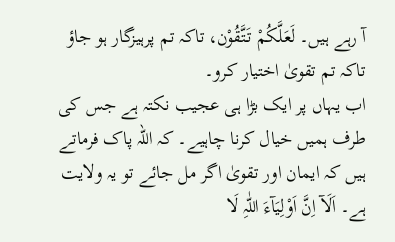آ رہے ہیں۔ لَعَلَّکُمْ تَتَّقُوْن، تاکہ تم پرہیزگار ہو جاؤ تاکہ تم تقویٰ اختیار کرو۔
اب یہاں پر ایک بڑا ہی عجیب نکتہ ہے جس کی طرف ہمیں خیال کرنا چاہیے۔ کہ اللہ پاک فرماتے ہیں کہ ایمان اور تقویٰ اگر مل جائے تو یہ ولایت ہے۔ اَلَآ اِنَّ اَوْلِیَآءَ اللّٰہِ لَا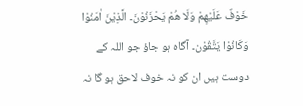خَوْفٌ عَلَیْھِمْ وَلَا ھُمْ یَحْزَنُوْنَ۔ الَّذِیْنَ اٰمَنُوْا وَکَانُوْا یَتَّقُوْن۔ آگاہ ہو جاؤ جو اللہ کے دوست ہیں ان کو نہ خوف لاحق ہو گا نہ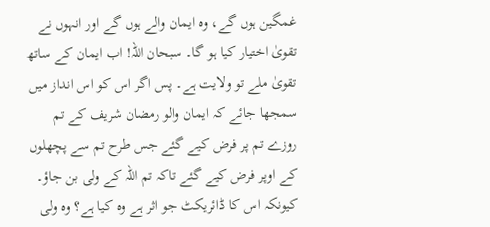غمگین ہوں گے، وہ ایمان والے ہوں گے اور انہوں نے تقویٰ اختیار کیا ہو گا۔ سبحان اللہ! اب ایمان کے ساتھ تقویٰ ملے تو ولایت ہے۔ پس اگر اس کو اس انداز میں سمجھا جائے کہ ایمان والو رمضان شریف کے تم روزے تم پر فرض کیے گئے جس طرح تم سے پچھلوں کے اوپر فرض کیے گئے تاکہ تم اللہ کے ولی بن جاؤ۔ کیونکہ اس کا ڈائریکٹ جو اثر ہے وہ کیا ہے؟ وہ ولی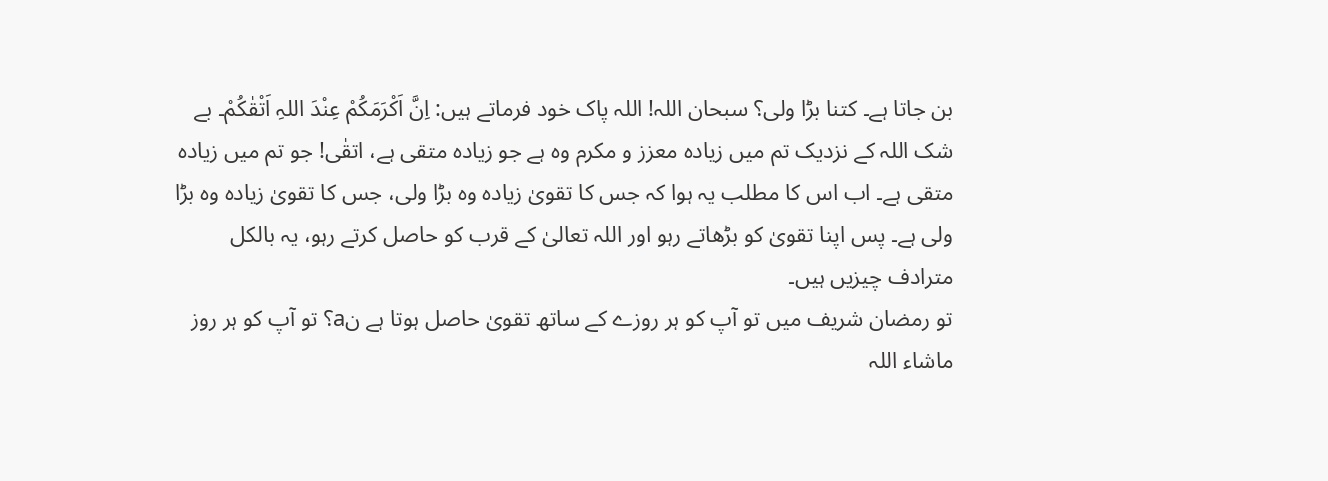بن جاتا ہے۔ کتنا بڑا ولی؟ سبحان اللہ! اللہ پاک خود فرماتے ہیں: اِنَّ اَکْرَمَکُمْ عِنْدَ اللہِ اَتْقٰکُمْ۔ بے شک اللہ کے نزدیک تم میں زیادہ معزز و مکرم وہ ہے جو زیادہ متقی ہے، اتقٰی! جو تم میں زیادہ متقی ہے۔ اب اس کا مطلب یہ ہوا کہ جس کا تقویٰ زیادہ وہ بڑا ولی، جس کا تقویٰ زیادہ وہ بڑا ولی ہے۔ پس اپنا تقویٰ کو بڑھاتے رہو اور اللہ تعالیٰ کے قرب کو حاصل کرتے رہو، یہ بالکل مترادف چیزیں ہیں۔
تو رمضان شریف میں تو آپ کو ہر روزے کے ساتھ تقویٰ حاصل ہوتا ہے نa؟ تو آپ کو ہر روز ماشاء اللہ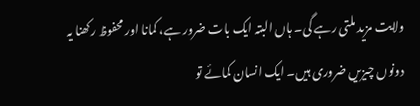ولایت مزید ملتی رہے گی۔ ہاں البتہ ایک بات ضرور ہے، کمانا اور محفوظ رکھنا یہ دونوں چیزیں ضروری ہیں۔ ایک انسان کمائے تو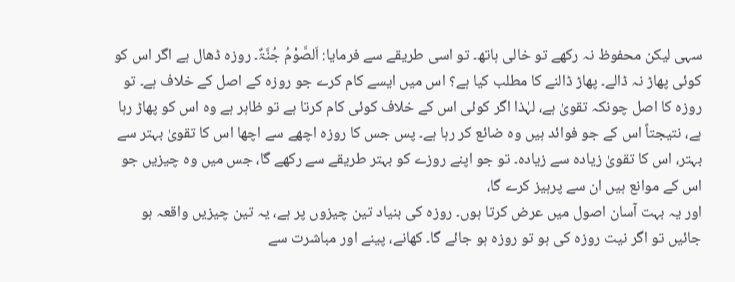سہی لیکن محفوظ نہ رکھے تو خالی ہاتھ۔ تو اسی طریقے سے فرمایا: اَلصَّوْمُ جُنَّۃٌ۔ روزہ ڈھال ہے اگر اس کو کوئی پھاڑ نہ ڈالے۔ پھاڑ ڈالنے کا مطلب کیا ہے؟ اس میں ایسے کام کرے جو روزہ کے اصل کے خلاف ہے۔ تو روزہ کا اصل چونکہ تقویٰ ہے، لہٰذا اگر کوئی اس کے خلاف کوئی کام کرتا ہے تو ظاہر ہے وہ اس کو پھاڑ رہا ہے، نتیجتاً اس کے جو فوائد ہیں وہ ضائع کر رہا ہے۔ پس جس کا روزہ اچھے سے اچھا اس کا تقویٰ بہتر سے بہتر، اس کا تقویٰ زیادہ سے زیادہ۔ تو جو اپنے روزے کو بہتر طریقے سے رکھے گا، جس میں وہ چیزیں جو اس کے موانع ہیں ان سے پرہیز کرے گا،
اور یہ بہت آسان اصول میں عرض کرتا ہوں۔ روزہ کی بنیاد تین چیزوں پر ہے، یہ تین چیزیں واقعہ ہو جائیں تو اگر نیت روزہ کی ہو تو روزہ ہو جائے گا۔ کھانے، پینے اور مباشرت سے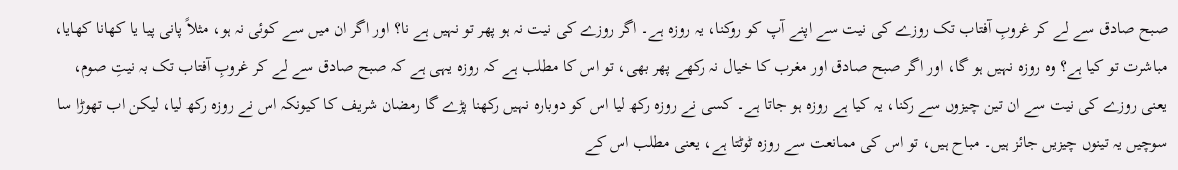صبح صادق سے لے کر غروبِ آفتاب تک روزے کی نیت سے اپنے آپ کو روکنا، یہ روزہ ہے۔ اگر روزے کی نیت نہ ہو پھر تو نہیں ہے نا؟ اور اگر ان میں سے کوئی نہ ہو، مثلاً پانی پیا یا کھانا کھایا، مباشرت تو کیا ہے؟ وہ روزہ نہیں ہو گا، اور اگر صبح صادق اور مغرب کا خیال نہ رکھے پھر بھی، تو اس کا مطلب ہے کہ روزہ یہی ہے کہ صبح صادق سے لے کر غروبِ آفتاب تک بہ نیتِ صوم، یعنی روزے کی نیت سے ان تین چیزوں سے رکنا، یہ کیا ہے روزہ ہو جاتا ہے۔ کسی نے روزہ رکھ لیا اس کو دوبارہ نہیں رکھنا پڑے گا رمضان شریف کا کیونکہ اس نے روزہ رکھ لیا، لیکن اب تھوڑا سا سوچیں یہ تینوں چیزیں جائز ہیں۔ مباح ہیں، تو اس کی ممانعت سے روزہ ٹوٹتا ہے، یعنی مطلب اس کے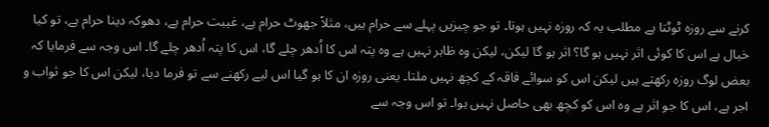کرنے سے روزہ ٹوٹتا ہے مطلب یہ کہ روزہ نہیں ہوتا۔ تو جو چیزیں پہلے سے حرام ہیں، مثلاً جھوٹ حرام ہے، غیبت حرام ہے، دھوکہ دینا حرام ہے، تو کیا خیال ہے اس کا کوئی اثر نہیں ہو گا؟ اثر ہو گا لیکن، لیکن وہ ظاہر نہیں ہے وہ پتہ اس کا اُدھر چلے گا، اس کا پتہ اُدھر چلے گا۔ اس وجہ سے فرمایا کہ بعض لوگ روزہ رکھتے ہیں لیکن اس کو سوائے فاقہ کے کچھ نہیں ملتا۔ یعنی روزہ ان کا ہو گیا اس لیے رکھنے سے تو فرما دیا، لیکن اس کا جو ثواب و اجر ہے، اس کا جو اثر ہے وہ اس کو کچھ بھی حاصل نہیں ہوا۔ تو اس وجہ سے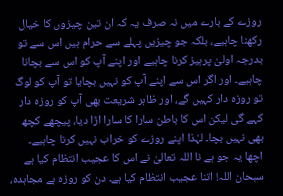روزے کے بارے میں نہ صرف یہ کہ ان تین چیزوں کا خیال رکھنا چاہیے، بلکہ جو چیزیں پہلے سے حرام ہیں اس سے تو بدرجہ اولیٰ پرہیز کرنا چاہیے اور اپنے آپ کو اس سے بچانا چاہیے۔ اور اگر اس سے اپنے آپ کو نہیں بچایا تو آپ کو لوگ تو روزہ دار کہیں گے، اور ظاہر شریعت بھی آپ کو روزہ دار کہے گی لیکن اس کا باطن سارا کا سارا اڑا دیا، پیچھے کچھ بھی نہیں بچا۔ لہٰذا اپنے روزے کو خراب نہیں کرنا چاہیے۔
اچھا یہ جو ہے نا اللہ تعالیٰ نے اس کا عجیب انتظام کیا ہے سبحان اللہ! اتنا عجیب انتظام کیا ہے۔ دن کو روزہ ہے مجاہدہ،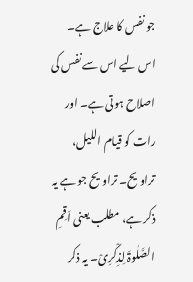جو نفس کا علاج ہے۔ اس لیے اس سے نفس کی اصلاح ہوتی ہے۔ اور رات کو قیام اللیل، تراویح۔ تراویح جو ہے یہ ذکر ہے، مطلب یعنی اَقِمِ الصَّلٰوۃَ لِذِکْرِیْ۔ یہ ذکر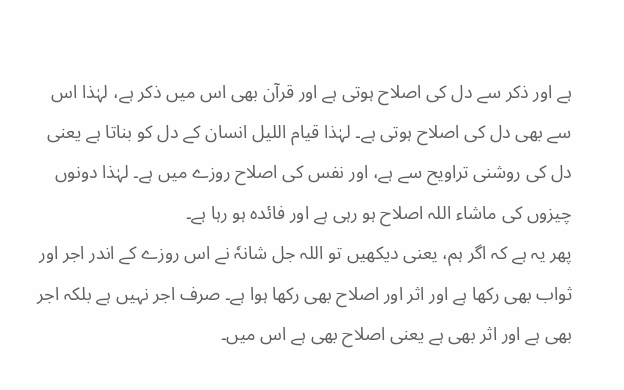ہے اور ذکر سے دل کی اصلاح ہوتی ہے اور قرآن بھی اس میں ذکر ہے، لہٰذا اس سے بھی دل کی اصلاح ہوتی ہے۔ لہٰذا قیام اللیل انسان کے دل کو بناتا ہے یعنی دل کی روشنی تراویح سے ہے، اور نفس کی اصلاح روزے میں ہے۔ لہٰذا دونوں چیزوں کی ماشاء اللہ اصلاح ہو رہی ہے اور فائدہ ہو رہا ہے۔
پھر یہ ہے کہ اگر ہم، یعنی دیکھیں تو اللہ جل شانہٗ نے اس روزے کے اندر اجر اور ثواب بھی رکھا ہے اور اثر اور اصلاح بھی رکھا ہوا ہے۔ صرف اجر نہیں ہے بلکہ اجر بھی ہے اور اثر بھی ہے یعنی اصلاح بھی ہے اس میں۔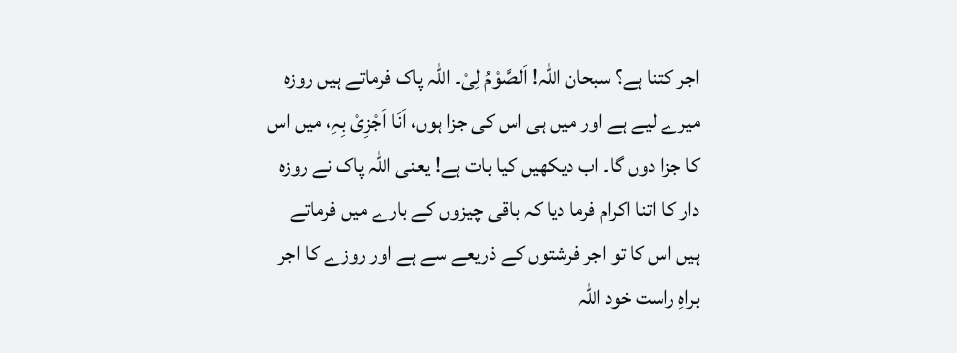اجر کتنا ہے؟ سبحان اللہ! اَلصَّوْمُ لِیْ۔ اللہ پاک فرماتے ہیں روزہ میرے لیے ہے اور میں ہی اس کی جزا ہوں، اَنَا اَجْزِیْ بِہِ، میں اس کا جزا دوں گا۔ اب دیکھیں کیا بات ہے! یعنی اللہ پاک نے روزہ دار کا اتنا اکرام فرما دیا کہ باقی چیزوں کے بارے میں فرماتے ہیں اس کا تو اجر فرشتوں کے ذریعے سے ہے اور روزے کا اجر براہِ راست خود اللہ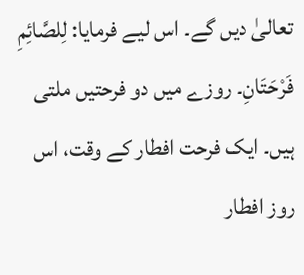تعالیٰ دیں گے۔ اس لیے فرمایا: لِلصَّائِمِ فَرْحَتَانِ۔ روزے میں دو فرحتیں ملتی ہیں۔ ایک فرحت افطار کے وقت، اس روز افطار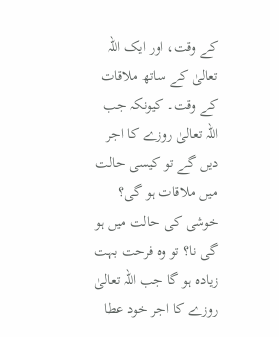کے وقت، اور ایک اللہ تعالیٰ کے ساتھ ملاقات کے وقت۔ کیونکہ جب اللہ تعالیٰ روزے کا اجر دیں گے تو کیسی حالت میں ملاقات ہو گی؟ خوشی کی حالت میں ہو گی نا؟ تو وہ فرحت بہت زیادہ ہو گا جب اللہ تعالیٰ روزے کا اجر خود عطا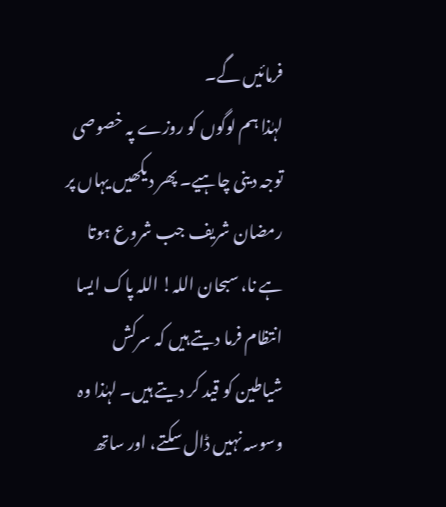فرمائیں گے۔
لہٰذا ہم لوگوں کو روزے پہ خصوصی توجہ دینی چاہیے۔ پھر دیکھیں یہاں پر رمضان شریف جب شروع ہوتا ہے نا، سبحان اللہ! اللہ پاک ایسا انتظام فرما دیتے ہیں کہ سرکش شیاطین کو قید کر دیتے ہیں۔ لہٰذا وہ وسوسہ نہیں ڈال سکتے، اور ساتھ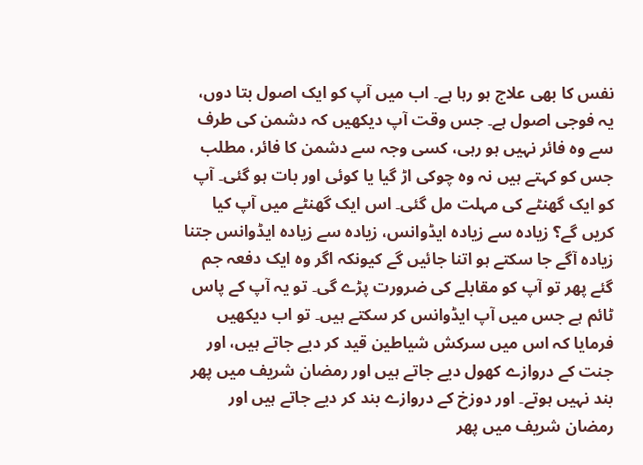نفس کا بھی علاج ہو رہا ہے۔ اب میں آپ کو ایک اصول بتا دوں، یہ فوجی اصول ہے۔ جس وقت آپ دیکھیں کہ دشمن کی طرف سے وہ فائر نہیں ہو رہی، کسی وجہ سے دشمن کا فائر، مطلب جس کو کہتے ہیں نہ وہ چوکی اڑ گیا یا کوئی اور بات ہو گئی۔ آپ کو ایک گھنٹے کی مہلت مل گئی۔ اس ایک گھنٹے میں آپ کیا کریں گے؟ زیادہ سے زیادہ ایڈوانس، زیادہ سے زیادہ ایڈوانس جتنا زیادہ آگے جا سکتے ہو اتنا جائیں گے کیونکہ اگر وہ ایک دفعہ جم گئے پھر تو آپ کو مقابلے کی ضرورت پڑے گی۔ تو یہ آپ کے پاس ٹائم ہے جس میں آپ ایڈوانس کر سکتے ہیں۔ تو اب دیکھیں فرمایا کہ اس میں سرکش شیاطین قید کر دیے جاتے ہیں، اور جنت کے دروازے کھول دیے جاتے ہیں اور رمضان شریف میں پھر بند نہیں ہوتے۔ اور دوزخ کے دروازے بند کر دیے جاتے ہیں اور رمضان شریف میں پھر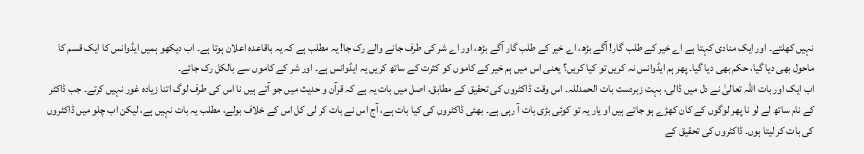نہیں کھلتے۔ اور ایک منادی کہتا ہے اے خیر کے طلب گار! آگے بڑھ، اے خیر کے طلب گار آگے بڑھ، اور اے شر کی طرف جانے والے رک جا! یہ مطلب ہے کہ یہ باقاعدہ اعلان ہوتا ہے۔ اب دیکھو ہمیں ایڈوانس کا ایک قسم کا ماحول بھی دیا گیا، حکم بھی دیا گیا۔ پھر ہم ایڈوانس نہ کریں تو کیا کریں؟ یعنی اس میں ہم خیر کے کاموں کو کثرت کے ساتھ کریں یہ ایڈوانس ہے۔ اور شر کے کاموں سے بالکل رک جائے۔
اب ایک اور بات اللہ تعالیٰ نے دل میں ڈالی، بہت زبردست بات الحمدللہ۔ اس وقت ڈاکٹروں کی تحقیق کے مطابق، اصل میں بات یہ ہے کہ قرآن و حدیث میں جو آتے ہیں نا اس کی طرف لوگ اتنا زیادہ غور نہیں کرتے۔ جب ڈاکٹر کے نام ساتھ لے لو نا پھر لوگوں کے کان کھڑے ہو جاتے ہیں او یار یہ تو کوئی بڑی بات آ رہی ہے۔ بھئی ڈاکٹروں کی کیا بات ہے، آج اس نے بات کر لی کل اس کے خلاف بولے، مطلب یہ بات نہیں ہے، لیکن اب چلو میں ڈاکٹروں کی بات کر لیتا ہوں۔ ڈاکٹروں کی تحقیق کے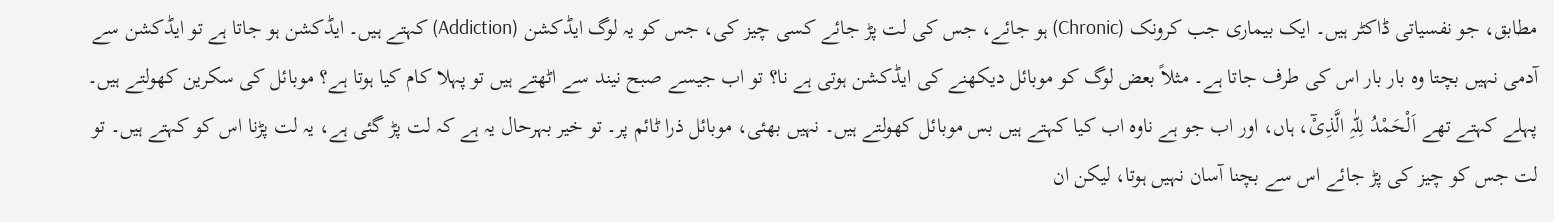مطابق، جو نفسیاتی ڈاکٹر ہیں۔ ایک بیماری جب کرونک (Chronic) ہو جائے، جس کی لت پڑ جائے کسی چیز کی، جس کو یہ لوگ ایڈکشن (Addiction) کہتے ہیں۔ ایڈکشن ہو جاتا ہے تو ایڈکشن سے آدمی نہیں بچتا وہ بار بار اس کی طرف جاتا ہے۔ مثلاً بعض لوگ کو موبائل دیکھنے کی ایڈکشن ہوتی ہے نا؟ تو اب جیسے صبح نیند سے اٹھتے ہیں تو پہلا کام کیا ہوتا ہے؟ موبائل کی سکرین کھولتے ہیں۔ پہلے کہتے تھے اَلْحَمْدُ لِلّٰہِ الَّذِیْٓ، ہاں، اور اب جو ہے ناوہ اب کیا کہتے ہیں بس موبائل کھولتے ہیں۔ نہیں بھئی، موبائل ذرا ٹائم پر۔ تو خیر بہرحال یہ ہے کہ لت پڑ گئی ہے، یہ لت پڑنا اس کو کہتے ہیں۔ تو لت جس کو چیز کی پڑ جائے اس سے بچنا آسان نہیں ہوتا، لیکن ان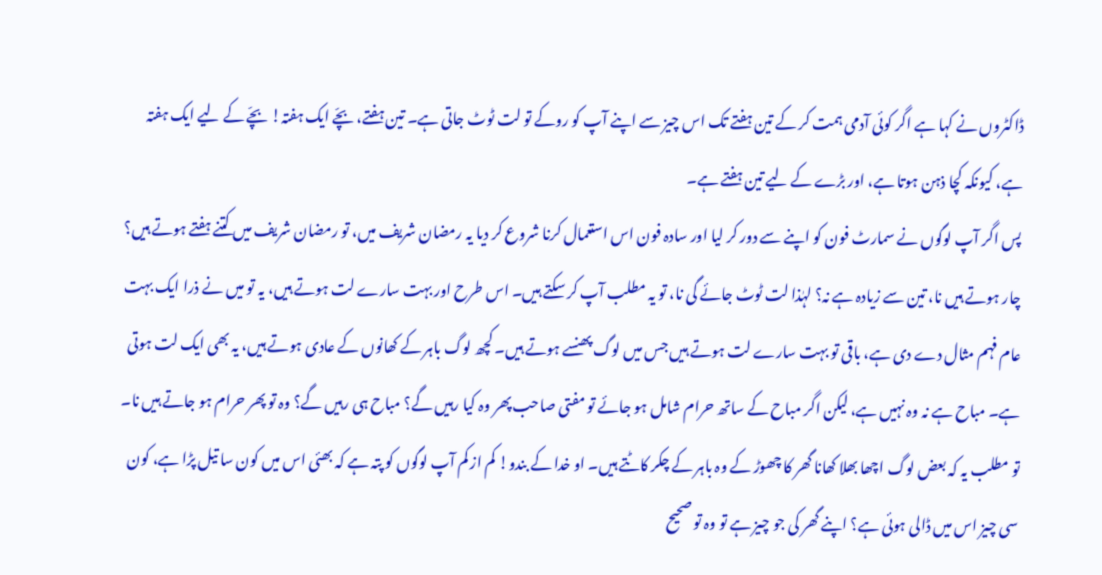ڈاکٹروں نے کہا ہے اگر کوئی آدمی ہمت کر کے تین ہفتے تک اس چیز سے اپنے آپ کو روکے تو لت ٹوٹ جاتی ہے۔ تین ہفتے، بچّے ایک ہفتہ! بچّے کے لیے ایک ہفتہ ہے، کیونکہ کچا ذہن ہوتا ہے، اور بڑے کے لیے تین ہفتے ہے۔
پس اگر آپ لوگوں نے سمارٹ فون کو اپنے سے دور کر لیا اور سادہ فون اس استعمال کرنا شروع کر دیا یہ رمضان شریف میں، تو رمضان شریف میں کتنے ہفتے ہوتے ہیں؟ چار ہوتے ہیں نا، تین سے زیادہ ہے نہ؟ لہٰذا لت ٹوٹ جائے گی نا، تو یہ مطلب آپ کر سکتے ہیں۔ اس طرح اور بہت سارے لت ہوتے ہیں، یہ تو میں نے ذرا ایک بہت عام فہم مثال دے دی ہے، باقی تو بہت سارے لت ہوتے ہیں جس میں لوگ پھنسے ہوتے ہیں۔ کچھ لوگ باہر کے کھانوں کے عادی ہوتے ہیں، یہ بھی ایک لت ہوتی ہے۔ مباح ہے نہ وہ نہیں ہے، لیکن اگر مباح کے ساتھ حرام شامل ہو جائے تو مفتی صاحب پھر وہ کیا رہیں گے؟ مباح ہی رہیں گے؟ وہ تو پھر حرام ہو جاتے ہیں نا۔ تو مطلب یہ کہ بعض لوگ اچھا بھلا کھانا گھر کا چھوڑ کے وہ باہر کے چکر کاٹتے ہیں۔ او خدا کے بندو! کم از کم آپ لوگوں کو پتہ ہے کہ بھئی اس میں کون سا تیل پڑا ہے، کون سی چیز اس میں ڈالی ہوئی ہے؟ اپنے گھر کی جو چیز ہے تو وہ تو صحیح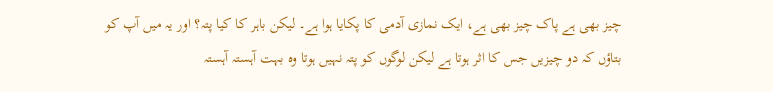چیز بھی ہے پاک چیز بھی ہے، ایک نمازی آدمی کا پکایا ہوا ہے۔ لیکن باہر کا کیا پتہ؟ اور یہ میں آپ کو بتاؤں کہ دو چیزیں جس کا اثر ہوتا ہے لیکن لوگوں کو پتہ نہیں ہوتا وہ بہت آہستہ آہستہ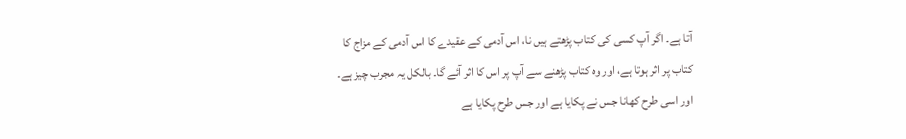آتا ہے۔ اگر آپ کسی کی کتاب پڑھتے ہیں نا، اس آدمی کے عقیدے کا اس آدمی کے مزاج کا کتاب پر اثر ہوتا ہے، اور وہ کتاب پڑھنے سے آپ پر اس کا اثر آئے گا۔ بالکل یہ مجرب چیز ہے۔ اور اسی طرح کھانا جس نے پکایا ہے اور جس طرح پکایا ہے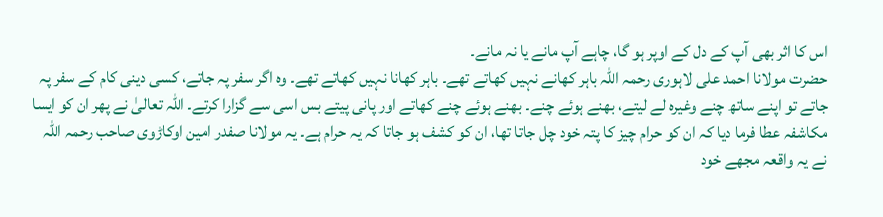اس کا اثر بھی آپ کے دل کے اوپر ہو گا، چاہے آپ مانے یا نہ مانے۔
حضرت مولانا احمد علی لاہوری رحمہ اللہ باہر کھانے نہیں کھاتے تھے۔ باہر کھانا نہیں کھاتے تھے۔ وہ اگر سفر پہ جاتے، کسی دینی کام کے سفر پہ جاتے تو اپنے ساتھ چنے وغیرہ لے لیتے، بھنے ہوئے چنے۔ بھنے ہوئے چنے کھاتے اور پانی پیتے بس اسی سے گزارا کرتے۔ اللہ تعالیٰ نے پھر ان کو ایسا مکاشفہ عطا فرما دیا کہ ان کو حرام چیز کا پتہ خود چل جاتا تھا، ان کو کشف ہو جاتا کہ یہ حرام ہے۔ یہ مولانا صفدر امین اوکاڑوی صاحب رحمہ اللہ نے یہ واقعہ مجھے خود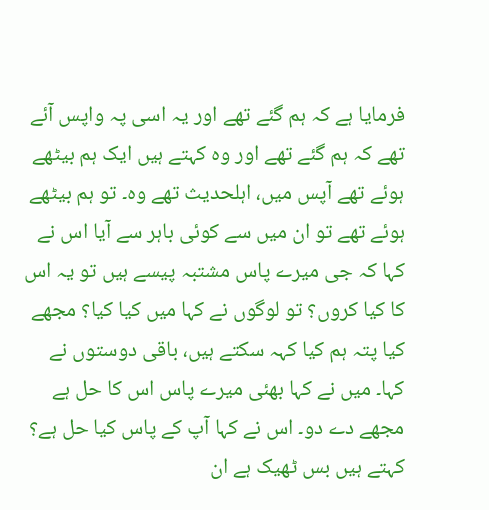فرمایا ہے کہ ہم گئے تھے اور یہ اسی پہ واپس آئے تھے کہ ہم گئے تھے اور وہ کہتے ہیں ایک ہم بیٹھے ہوئے تھے آپس میں، اہلحدیث تھے وہ۔ تو ہم بیٹھے ہوئے تھے تو ان میں سے کوئی باہر سے آیا اس نے کہا کہ جی میرے پاس مشتبہ پیسے ہیں تو یہ اس کا کیا کروں؟ تو لوگوں نے کہا میں کیا کیا؟ مجھے کیا پتہ ہم کیا کہہ سکتے ہیں، باقی دوستوں نے کہا۔ میں نے کہا بھئی میرے پاس اس کا حل ہے مجھے دے دو۔ اس نے کہا آپ کے پاس کیا حل ہے؟ کہتے ہیں بس ٹھیک ہے ان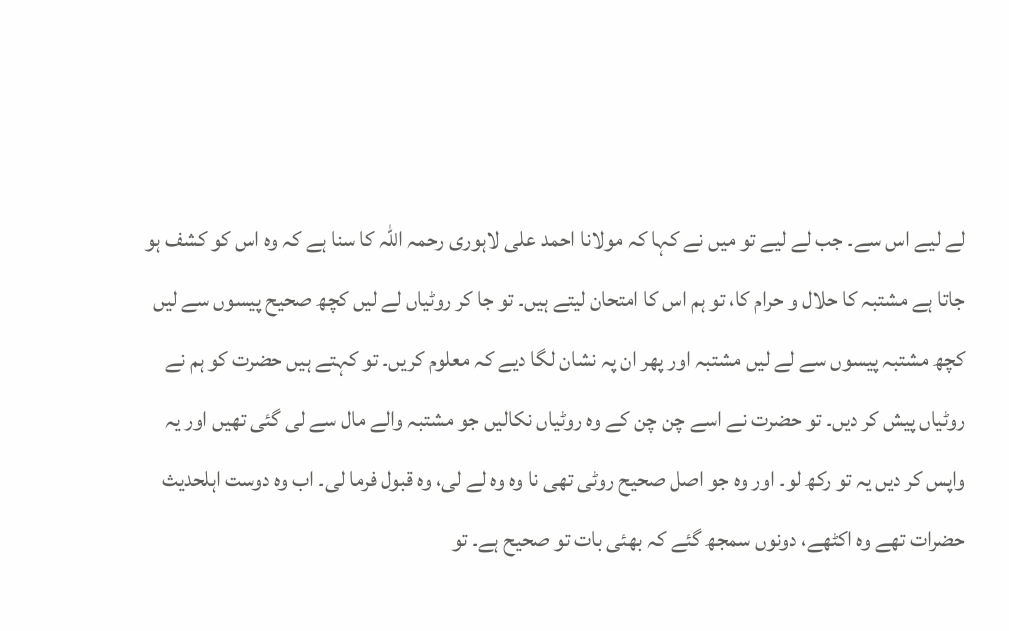لے لیے اس سے۔ جب لے لیے تو میں نے کہا کہ مولانا احمد علی لاہوری رحمہ اللہ کا سنا ہے کہ وہ اس کو کشف ہو جاتا ہے مشتبہ کا حلال و حرام کا، تو ہم اس کا امتحان لیتے ہیں۔ تو جا کر روٹیاں لے لیں کچھ صحیح پیسوں سے لیں کچھ مشتبہ پیسوں سے لے لیں مشتبہ اور پھر ان پہ نشان لگا دیے کہ معلوم کریں۔ تو کہتے ہیں حضرت کو ہم نے روٹیاں پیش کر دیں۔ تو حضرت نے اسے چن چن کے وہ روٹیاں نکالیں جو مشتبہ والے مال سے لی گئی تھیں اور یہ واپس کر دیں یہ تو رکھ لو۔ اور وہ جو اصل صحیح روٹی تھی نا وہ وہ لے لی، وہ قبول فرما لی۔ اب وہ دوست اہلحدیث حضرات تھے وہ اکٹھے، دونوں سمجھ گئے کہ بھئی بات تو صحیح ہے۔ تو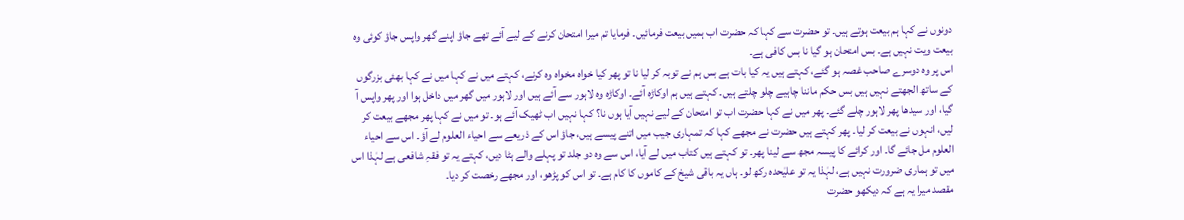دونوں نے کہا ہم بیعت ہوتے ہیں۔ تو حضرت سے کہا کہ حضرت اب ہمیں بیعت فرمائیں۔ فرمایا تم میرا امتحان کرنے کے لیے آئے تھے جاؤ اپنے گھر واپس جاؤ کوئی وہ بیعت ویت نہیں ہے۔ بس امتحان ہو گیا نا بس کافی ہے۔
اس پر وہ دوسرے صاحب غصہ ہو گئے، کہتے ہیں یہ کیا بات ہے بس ہم نے توبہ کر لیا نا تو پھر کیا خواہ مخواہ وہ کرنے، کہتے میں نے کہا میں نے کہا بھئی بزرگوں کے ساتھ الجھتے نہیں ہیں بس حکم ماننا چاہیے چلو چلتے ہیں۔ کہتے ہیں ہم اوکاڑہ آئے۔ اوکاڑہ وہ لاہور سے آئے ہیں اور لاہور میں گھر میں داخل ہوا اور پھر واپس آ گیا، اور سیدھا پھر لاہور چلے گئے۔ پھر میں نے کہا حضرت اب تو امتحان کے لیے نہیں آیا ہوں نا؟ کہا نہیں اب ٹھیک آئے ہو۔ تو میں نے کہا پھر مجھے بیعت کر لیں، انہوں نے بیعت کر لیا۔ پھر کہتے ہیں حضرت نے مجھے کہا کہ تمہاری جیب میں اتنے پیسے ہیں، جاؤ اس کے ذریعے سے احیاء العلوم لے آؤ۔ اس سے احیاء العلوم مل جائے گا۔ اور کرائے کا پیسہ مجھ سے لینا پھر۔ تو کہتے ہیں کتاب میں لے آیا، اس سے وہ دو جلد تو پہلے والے ہٹا دیں، کہتے یہ تو فقہِ شافعی ہے لہٰذا اس میں تو ہماری ضرورت نہیں ہے، لہٰذا یہ تو علیٰحدہ رکھ لو۔ ہاں یہ باقی شیخ کے کاموں کا کام ہے۔ تو اس کو پڑھو، اور مجھے رخصت کر دیا۔
مقصد میرا یہ ہے کہ دیکھو حضرت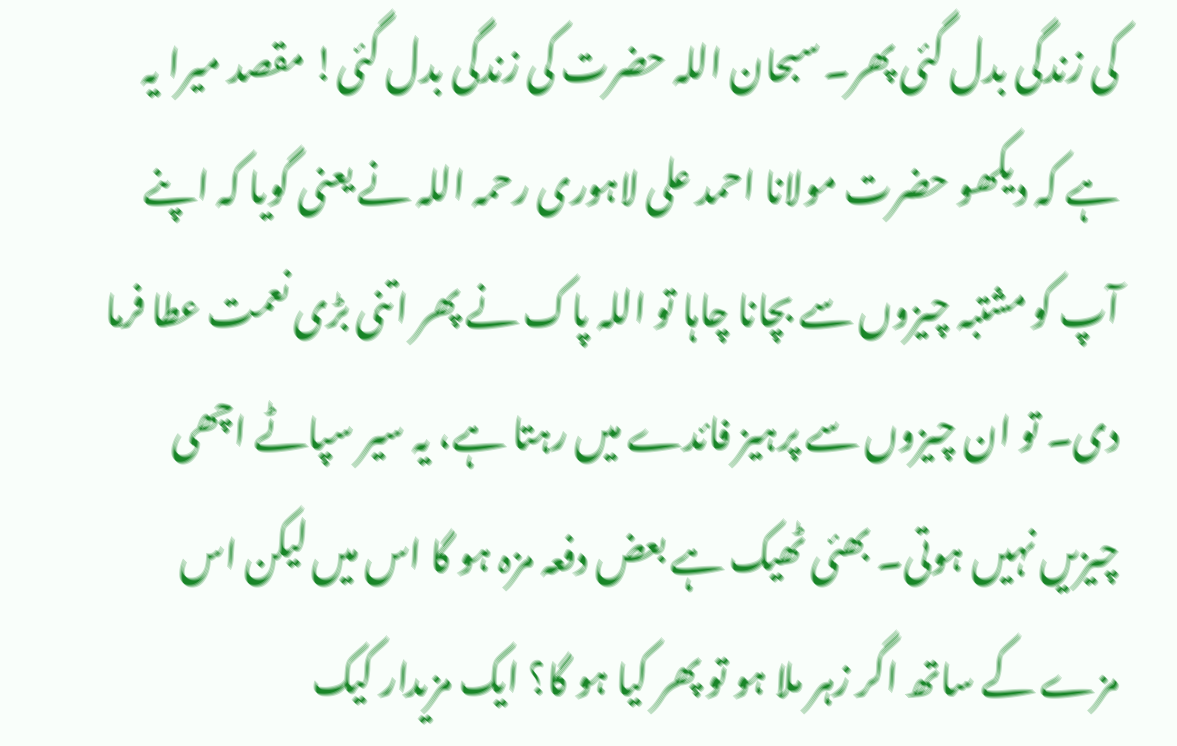کی زندگی بدل گئی پھر۔ سبحان اللہ حضرت کی زندگی بدل گئی! مقصد میرا یہ ہے کہ دیکھو حضرت مولانا احمد علی لاہوری رحمہ اللہ نے یعنی گویا کہ اپنے آپ کو مشتبہ چیزوں سے بچانا چاہا تو اللہ پاک نے پھر اتنی بڑی نعمت عطا فرما دی۔ تو ان چیزوں سے پرہیز فائدے میں رہتا ہے، یہ سیر سپاٹے اچھی چیزیں نہیں ہوتی۔ بھئی ٹھیک ہے بعض دفعہ مزہ ہو گا اس میں لیکن اس مزے کے ساتھ اگر زہر ملا ہو تو پھر کیا ہو گا؟ ایک مزیدار کیک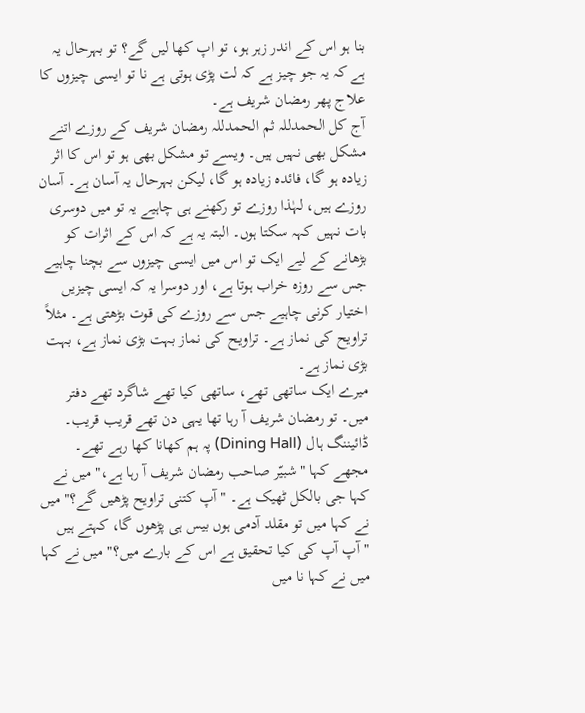بنا ہو اس کے اندر زہر ہو، تو اپ کھا لیں گے؟ تو بہرحال یہ ہے کہ یہ جو چیز ہے کہ لت پڑی ہوتی ہے نا تو ایسی چیزوں کا علاج پھر رمضان شریف ہے۔
آج کل الحمدللہ ثم الحمدللہ رمضان شریف کے روزے اتنے مشکل بھی نہیں ہیں۔ ویسے تو مشکل بھی ہو تو اس کا اثر زیادہ ہو گا، فائدہ زیادہ ہو گا، لیکن بہرحال یہ آسان ہے۔ آسان روزے ہیں، لہٰذا روزے تو رکھنے ہی چاہیے یہ تو میں دوسری بات نہیں کہہ سکتا ہوں۔ البتہ یہ ہے کہ اس کے اثرات کو بڑھانے کے لیے ایک تو اس میں ایسی چیزوں سے بچنا چاہیے جس سے روزہ خراب ہوتا ہے، اور دوسرا یہ کہ ایسی چیزیں اختیار کرنی چاہیے جس سے روزے کی قوت بڑھتی ہے۔ مثلاً تراویح کی نماز ہے۔ تراویح کی نماز بہت بڑی نماز ہے، بہت بڑی نماز ہے۔
میرے ایک ساتھی تھے، ساتھی کیا تھے شاگرد تھے دفتر میں۔ تو رمضان شریف آ رہا تھا یہی دن تھے قریب قریب۔ ڈائیننگ ہال (Dining Hall) پہ ہم کھانا کھا رہے تھے۔ مجھے کہا "شبیّر صاحب رمضان شریف آ رہا ہے،" میں نے کہا جی بالکل ٹھیک ہے۔ "آپ کتنی تراویح پڑھیں گے؟" میں نے کہا میں تو مقلد آدمی ہوں بیس ہی پڑھوں گا، کہتے ہیں "آپ آپ کی کیا تحقیق ہے اس کے بارے میں؟" میں نے کہا میں نے کہا نا میں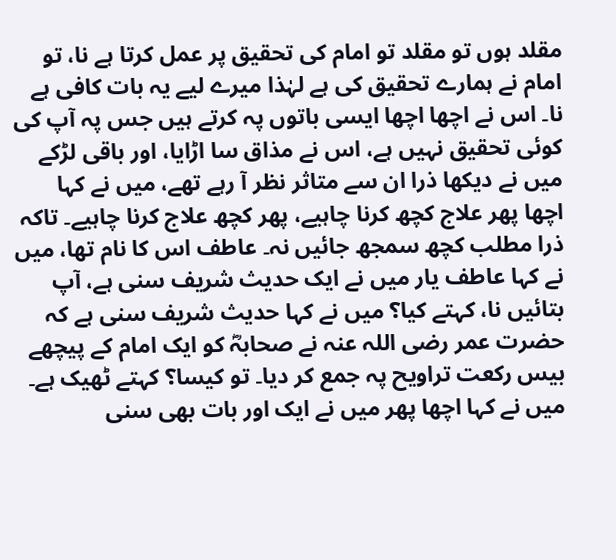مقلد ہوں تو مقلد تو امام کی تحقیق پر عمل کرتا ہے نا، تو امام نے ہمارے تحقیق کی ہے لہٰذا میرے لیے یہ بات کافی ہے نا۔ اس نے اچھا اچھا ایسی باتوں پہ کرتے ہیں جس پہ آپ کی کوئی تحقیق نہیں ہے، اس نے مذاق سا اڑایا، اور باقی لڑکے میں نے دیکھا ذرا ان سے متاثر نظر آ رہے تھے، میں نے کہا اچھا پھر علاج کچھ کرنا چاہیے، پھر کچھ علاج کرنا چاہیے۔ تاکہ ذرا مطلب کچھ سمجھ جائیں نہ۔ عاطف اس کا نام تھا، میں نے کہا عاطف یار میں نے ایک حدیث شریف سنی ہے، آپ بتائیں نا، کہتے کیا؟ میں نے کہا حدیث شریف سنی ہے کہ حضرت عمر رضی اللہ عنہ نے صحابہؓ کو ایک امام کے پیچھے بیس رکعت تراویح پہ جمع کر دیا۔ تو کیسا؟ کہتے ٹھیک ہے۔ میں نے کہا اچھا پھر میں نے ایک اور بات بھی سنی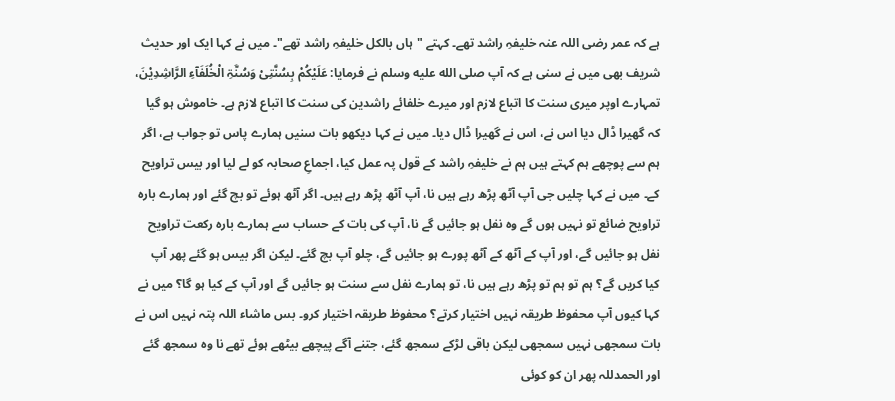ہے کہ عمر رضی اللہ عنہ خلیفہِ راشد تھے۔ کہتے "ہاں بالکل خلیفہِ راشد تھے"۔ میں نے کہا ایک اور حدیث شریف بھی میں نے سنی ہے کہ آپ صلى الله عليه وسلم نے فرمایا: عَلَیْکُمْ بِسُنَّتِیْ وَسُنَّۃِ الْخُلَفَآءِ الرَّاشِدِیْنَ، تمہارے اوپر میری سنت کا اتباع لازم اور میرے خلفائے راشدین کی سنت کا اتباع لازم ہے۔ خاموش ہو گیا کہ گھیرا ڈال دیا اس نے، اس نے گھیرا ڈال دیا۔ میں نے کہا دیکھو بات سنیں ہمارے پاس تو جواب ہے، اگر ہم سے پوچھے ہم کہتے ہیں ہم نے خلیفہِ راشد کے قول پہ عمل کیا، اجماعِ صحابہ کو لے لیا اور بیس تراویح کے۔ میں نے کہا چلیں جی آپ آٹھ پڑھ رہے ہیں نا، آپ آٹھ پڑھ رہے ہیں۔ اگر آٹھ ہوئے تو بچ گئے اور ہمارے بارہ تراویح ضائع تو نہیں ہوں گے وہ نفل ہو جائیں گے نا، آپ کی بات کے حساب سے ہمارے بارہ رکعت تراویح نفل ہو جائیں گے، اور آپ کے آٹھ کے آٹھ پورے ہو جائیں گے، چلو آپ بچ گئے۔ لیکن اگر بیس ہو گئے پھر آپ کیا کریں گے؟ ہم تو ہم تو پڑھ رہے ہیں نا، تو ہمارے نفل سے سنت ہو جائیں گے اور آپ کے کیا ہو گا؟ میں نے کہا کیوں آپ محفوظ طریقہ نہیں اختیار کرتے؟ محفوظ طریقہ اختیار کرو۔ بس ماشاء اللہ پتہ نہیں اس نے بات سمجھی نہیں سمجھی لیکن باقی لڑکے سمجھ گئے، جتنے آگے پیچھے بیٹھے ہوئے تھے نا وہ سمجھ گئے اور الحمدللہ پھر ان کو کوئی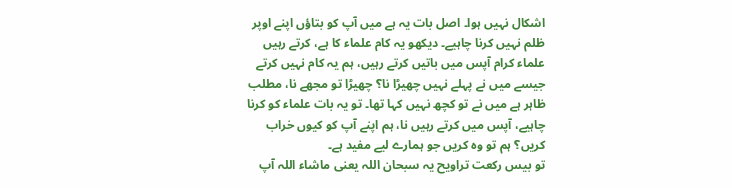اشکال نہیں ہوا۔ اصل بات یہ ہے میں آپ کو بتاؤں اپنے اوپر ظلم نہیں کرنا چاہیے۔ دیکھو یہ کام علماء کا ہے، کرتے رہیں علماء کرام آپس میں باتیں کرتے رہیں، ہم یہ کام نہیں کرتے جیسے میں نے پہلے نہیں چھیڑا نا؟ چھیڑا تو مجھے نا، مطلب ظاہر ہے میں نے تو کچھ نہیں کہا تھا۔ تو یہ بات علماء کو کرنا چاہیے، آپس میں کرتے رہیں نا، ہم اپنے آپ کو کیوں خراب کریں؟ ہم تو وہ کریں جو ہمارے لیے مفید ہے۔
تو بیس رکعت تراویح یہ سبحان اللہ یعنی ماشاء اللہ آپ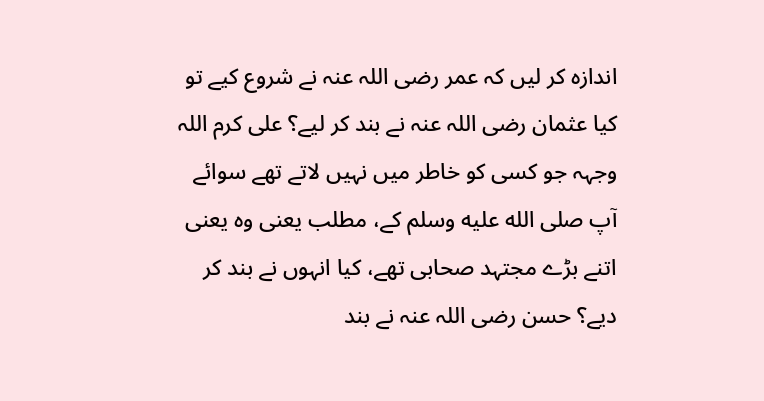اندازہ کر لیں کہ عمر رضی اللہ عنہ نے شروع کیے تو کیا عثمان رضی اللہ عنہ نے بند کر لیے؟ علی کرم اللہ وجہہ جو کسی کو خاطر میں نہیں لاتے تھے سوائے آپ صلى الله عليه وسلم کے، مطلب یعنی وہ یعنی اتنے بڑے مجتہد صحابی تھے، کیا انہوں نے بند کر دیے؟ حسن رضی اللہ عنہ نے بند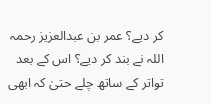کر دیے؟ عمر بن عبدالعزیز رحمہ اللہ نے بند کر دیے؟ اس کے بعد تواتر کے ساتھ چلے حتیٰ کہ ابھی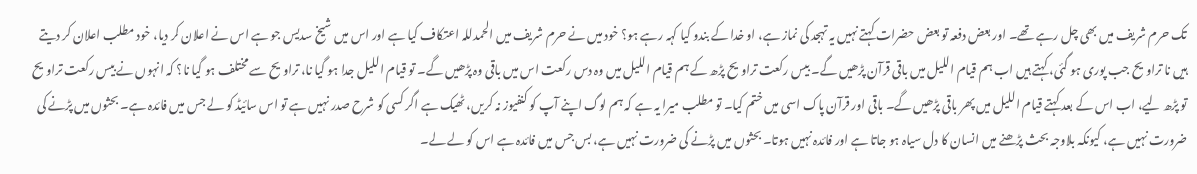تک حرم شریف میں بھی چل رہے تھے۔ اور بعض دفعہ تو بعض حضرات کہتے نہیں یہ تہجد کی نماز ہے، او خدا کے بندو کیا کہہ رہے ہو؟ خود میں نے حرم شریف میں الحمدللہ اعتکاف کیا ہے اور اس میں شیخ سدیس جو ہے اس نے اعلان کر دیا، خود مطلب اعلان کر دیتے ہیں نا تراویح جب پوری ہو گئی، کہتے ہیں اب ہم قیام اللیل میں باقی قرآن پڑھیں گے۔ بیس رکعت تراویح پڑھ کے ہم قیام اللیل میں وہ دس رکعت اس میں باقی وہ پڑھیں گے۔ تو قیام اللیل جدا ہو گیا نا، تراویح سے مختلف ہو گیا نا؟ کہ انہوں نے بیس رکعت تراویح تو پڑھ لیے، اب اس کے بعد کہتے قیام اللیل میں پھر باقی پڑھیں گے۔ باقی اور قرآن پاک اسی میں ختم کیا۔ تو مطلب میرا یہ ہے کہ ہم لوگ اپنے آپ کو کنفیوز نہ کریں، ٹھیک ہے اگر کسی کو شرح صدر نہیں ہے تو اس سائیڈ کو لے جس میں فائدہ ہے۔ بحثوں میں پڑنے کی ضرورت نہیں ہے، کیونکہ بلاوجہ بحث پڑھنے میں انسان کا دل سیاہ ہو جاتا ہے اور فائدہ نہیں ہوتا۔ بحثوں میں پڑنے کی ضرورت نہیں ہے، بس جس میں فائدہ ہے اس کو لے لے۔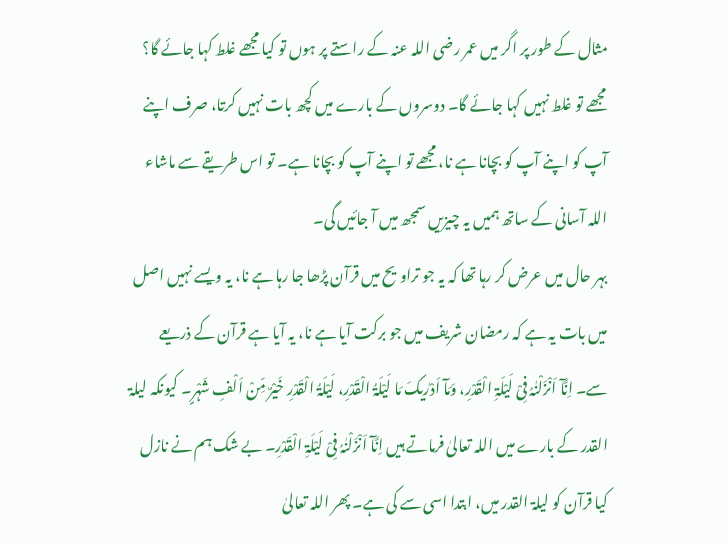مثال کے طور پر اگر میں عمر رضی اللہ عنہ کے راستے پر ہوں تو کیا مجھے غلط کہا جائے گا؟ مجھے تو غلط نہیں کہا جائے گا۔ دوسروں کے بارے میں کچھ بات نہیں کرتا، صرف اپنے آپ کو اپنے آپ کو بچانا ہے نا، مجھے تو اپنے آپ کو بچانا ہے۔ تو اس طریقے سے ماشاء اللہ آسانی کے ساتھ ہمیں یہ چیزیں سمجھ میں آ جائیں گی۔
بہر حال میں عرض کر رہا تھا کہ یہ جو تراویح میں قرآن پڑھا جا رہا ہے نا، یہ ویسے نہیں اصل میں بات یہ ہے کہ رمضان شریف میں جو برکت آیا ہے نا، یہ آیا ہے قرآن کے ذریعے سے۔ اِنَّآ اَنْزَلْنٰہُ فِیْ لَیْلَۃِ الْقَدْرِ، وَمَآ اَدْرٰیکَ مَا لَیْلَۃُ الْقَدْرِ، لَیْلَۃُ الْقَدْرِ خَیْرٌ مِّنْ اَلْفِ شَہْرٍ۔ کیونکہ لیلۃ القدر کے بارے میں اللہ تعالیٰ فرماتے ہیں اِنَّآ اَنْزَلْنٰہُ فِیْ لَیْلَۃِ الْقَدْرِ۔ بے شک ہم نے نازل کیا قرآن کو لیلۃ القدر میں، ابتدا اسی سے کی ہے۔ پھر اللہ تعالیٰ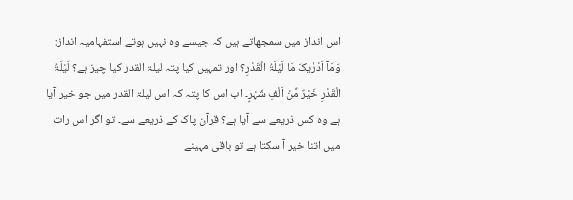اس انداز میں سمجھاتے ہیں کہ جیسے وہ نہیں ہوتے استفہامیہ انداز: وَمَآ اَدْرٰیکَ مَا لَیْلَۃُ الْقَدْرِ؟ اور تمہیں کیا پتہ لیلۃ القدر کیا چیز ہے؟ لَیْلَۃُ الْقَدْرِ خَیْرٌ مِّنْ اَلْفِ شَہْرٍ۔ اب اس کا پتہ کہ اس لیلۃ القدر میں جو خیر آیا ہے وہ کس ذریعے سے آیا ہے؟ قرآن پاک کے ذریعے سے۔ تو اگر اس رات میں اتنا خیر آ سکتا ہے تو باقی مہینے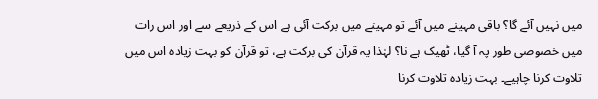میں نہیں آئے گا؟ باقی مہینے میں آئے تو مہینے میں برکت آئی ہے اس کے ذریعے سے اور اس رات میں خصوصی طور پہ آ گیا، ٹھیک ہے نا؟ لہٰذا یہ قرآن کی برکت ہے، تو قرآن کو بہت زیادہ اس میں تلاوت کرنا چاہیے۔ بہت زیادہ تلاوت کرنا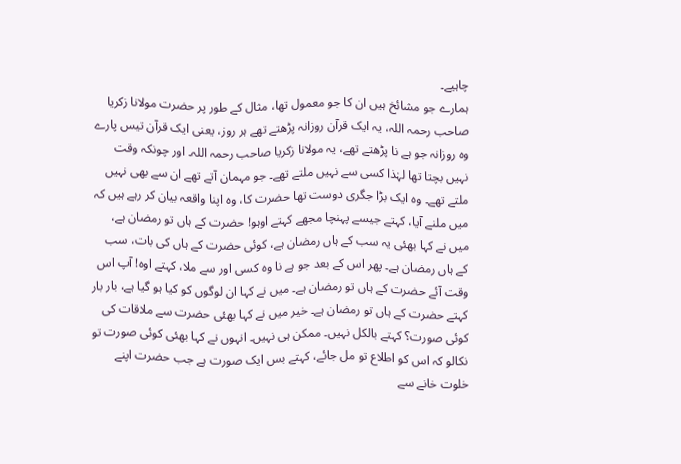چاہیے۔
ہمارے جو مشائخ ہیں ان کا جو معمول تھا، مثال کے طور پر حضرت مولانا زکریا صاحب رحمہ اللہ، یہ ایک قرآن روزانہ پڑھتے تھے ہر روز، یعنی ایک قرآن تیس پارے وہ روزانہ جو ہے نا پڑھتے تھے، یہ مولانا زکریا صاحب رحمہ اللہ۔ اور چونکہ وقت نہیں بچتا تھا لہٰذا کسی سے نہیں ملتے تھے۔ جو مہمان آتے تھے ان سے بھی نہیں ملتے تھے۔ وہ ایک بڑا جگری دوست تھا حضرت کا، وہ اپنا واقعہ بیان کر رہے ہیں کہ میں ملنے آیا، کہتے جیسے پہنچا مجھے کہتے اوہو! حضرت کے ہاں تو رمضان ہے، میں نے کہا بھئی یہ سب کے ہاں رمضان ہے، کوئی حضرت کے ہاں کی بات، سب کے ہاں رمضان ہے۔ پھر اس کے بعد جو ہے نا وہ کسی اور سے ملا، کہتے اوہ! آپ اس وقت آئے حضرت کے ہاں تو رمضان ہے۔ میں نے کہا ان لوگوں کو کیا ہو گیا ہے، بار بار کہتے حضرت کے ہاں تو رمضان ہے۔ خیر میں نے کہا بھئی حضرت سے ملاقات کی کوئی صورت؟ کہتے بالکل نہیں۔ ممکن ہی نہیں۔ انہوں نے کہا بھئی کوئی صورت تو نکالو کہ اس کو اطلاع تو مل جائے، کہتے بس ایک صورت ہے جب حضرت اپنے خلوت خانے سے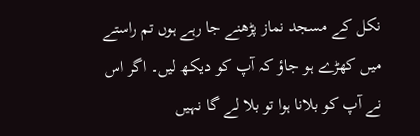نکل کے مسجد نماز پڑھنے جا رہے ہوں تم راستے میں کھڑے ہو جاؤ کہ آپ کو دیکھ لیں۔ اگر اس نے آپ کو بلانا ہوا تو بلا لے گا نہیں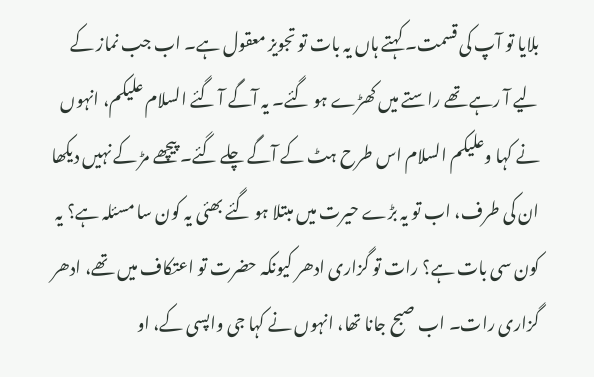بلایا تو آپ کی قسمت۔ کہتے ہاں یہ بات تو تجویز معقول ہے۔ اب جب نماز کے لیے آ رہے تھے راستے میں کھڑے ہو گئے۔ یہ آگے آ گئے السلام علیکم، انہوں نے کہا وعلیکم السلام اس طرح ہٹ کے آگے چلے گئے۔ پیچھے مڑ کے نہیں دیکھا ان کی طرف، اب تو یہ بڑے حیرت میں مبتلا ہو گئے بھئی یہ کون سا مسئلہ ہے؟ یہ کون سی بات ہے؟ رات تو گزاری ادھر کیونکہ حضرت تو اعتکاف میں تھے، ادھر گزاری رات۔ اب صبح جانا تھا، انہوں نے کہا جی واپسی کے، او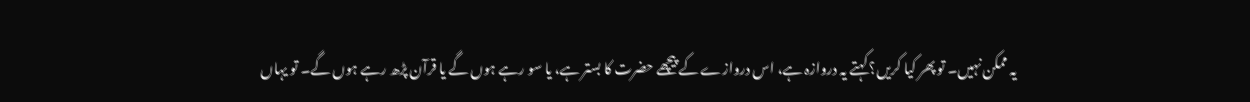یہ ممکن نہیں۔ تو پھر کیا کریں؟ کہتے یہ دروازہ ہے، اس دروازے کے پیچھے حضرت کا بستر ہے، یا سو رہے ہوں گے یا قرآن پڑھ رہے ہوں گے۔ تو یہاں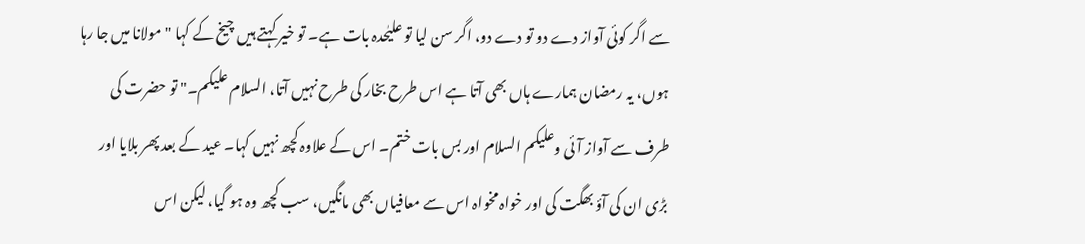سے اگر کوئی آواز دے دو تو دے دو، اگر سن لیا تو علیٰحدہ بات ہے۔ تو خیر کہتے ہیں چیخ کے کہا "مولانا میں جا رہا ہوں، یہ رمضان ہمارے ہاں بھی آتا ہے اس طرح بخار کی طرح نہیں آتا، السلام علیکم۔" تو حضرت کی طرف سے آواز آئی وعلیکم السلام اور بس بات ختم۔ اس کے علاوہ کچھ نہیں کہا۔ عید کے بعد پھر بلایا اور بڑی ان کی آؤ بھگت کی اور خواہ مخواہ اس سے معافیاں بھی مانگیں، سب کچھ وہ ہو گیا، لیکن اس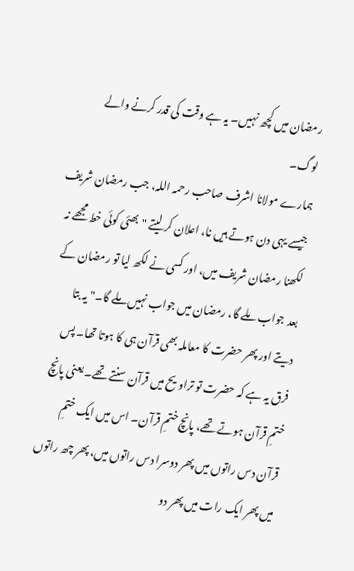رمضان میں کچھ نہیں۔ یہ ہے وقت کی قدر کرنے والے لوگ۔
ہمارے مولانا اشرف صاحب رحمہ اللہ، جب رمضان شریف جیسے یہی دن ہوتے ہیں نا، اعلان کر لیتے "بھئی کوئی خط مجھے نہ لکھنا رمضان شریف میں، اور کسی نے لکھ لیا تو رمضان کے بعد جواب ملے گا، رمضان میں جواب نہیں ملے گا۔" یہ بتا دیتے اور پھر حضرت کا معاملہ بھی قرآن ہی کا ہوتا تھا۔ پس فرق یہ ہے کہ حضرت تو تراویح میں قرآن سنتے تھے۔ یعنی پانچ ختمِ قرآن ہوتے تھے، پانچ ختمِ قرآن۔ اس میں ایک ختمِ قرآن دس راتوں میں پھر دوسرا دس راتوں میں، پھر چھ راتوں میں پھر ایک رات میں پھر دو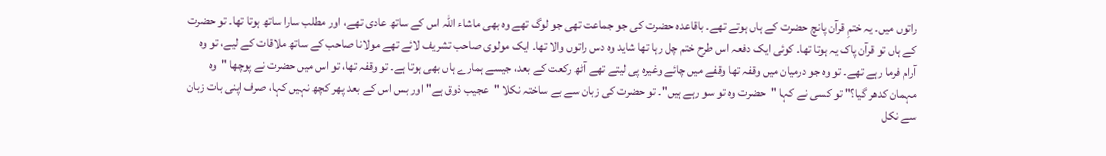راتوں میں۔ یہ ختمِ قرآن پانچ حضرت کے ہاں ہوتے تھے۔ باقاعدہ حضرت کی جو جماعت تھی جو لوگ تھے وہ بھی ماشاء اللہ اس کے ساتھ عادی تھے، اور مطلب سارا ساتھ ہوتا تھا۔ تو حضرت کے ہاں تو قرآن پاک یہ ہوتا تھا۔ کوئی ایک دفعہ اس طرح ختم چل رہا تھا شاید وہ دس راتوں والا تھا۔ ایک مولوی صاحب تشریف لائے تھے مولانا صاحب کے ساتھ ملاقات کے لیے، تو وہ آرام فرما رہے تھے۔ تو وہ جو درمیان میں وقفہ تھا وقفے میں چائے وغیرہ پی لیتے تھے آٹھ رکعت کے بعد، جیسے ہمارے ہاں بھی ہوتا ہے۔ تو وقفہ تھا، تو اس میں حضرت نے پوچھا "وہ مہمان کدھر گیا؟" تو کسی نے کہا "حضرت وہ تو سو رہے ہیں"۔ تو حضرت کی زبان سے بے ساختہ نکلا "عجیب ذوق ہے" اور بس اس کے بعد پھر کچھ نہیں کہا، صرف اپنی بات زبان سے نکل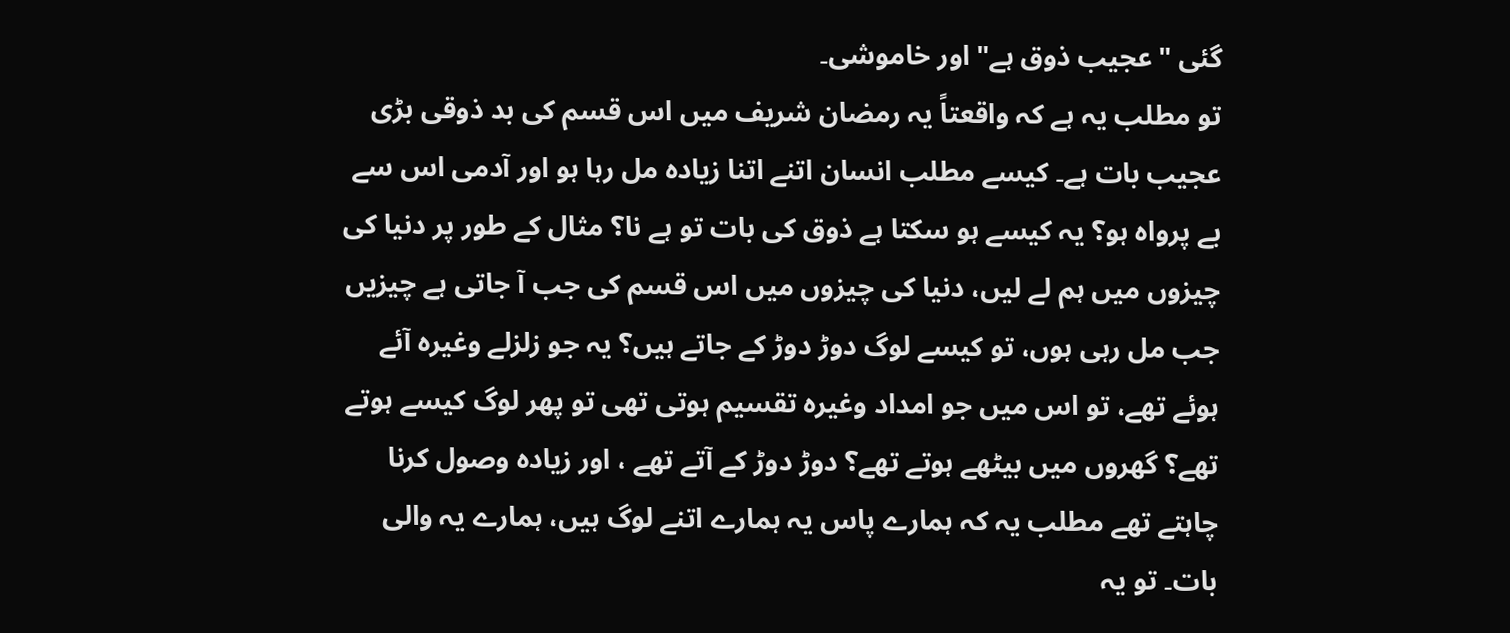گئی "عجیب ذوق ہے" اور خاموشی۔
تو مطلب یہ ہے کہ واقعتاً یہ رمضان شریف میں اس قسم کی بد ذوقی بڑی عجیب بات ہے۔ کیسے مطلب انسان اتنے اتنا زیادہ مل رہا ہو اور آدمی اس سے بے پرواہ ہو؟ یہ کیسے ہو سکتا ہے ذوق کی بات تو ہے نا؟ مثال کے طور پر دنیا کی چیزوں میں ہم لے لیں، دنیا کی چیزوں میں اس قسم کی جب آ جاتی ہے چیزیں جب مل رہی ہوں، تو کیسے لوگ دوڑ دوڑ کے جاتے ہیں؟ یہ جو زلزلے وغیرہ آئے ہوئے تھے، تو اس میں جو امداد وغیرہ تقسیم ہوتی تھی تو پھر لوگ کیسے ہوتے تھے؟ گھروں میں بیٹھے ہوتے تھے؟ دوڑ دوڑ کے آتے تھے ، اور زیادہ وصول کرنا چاہتے تھے مطلب یہ کہ ہمارے پاس یہ ہمارے اتنے لوگ ہیں، ہمارے یہ والی بات۔ تو یہ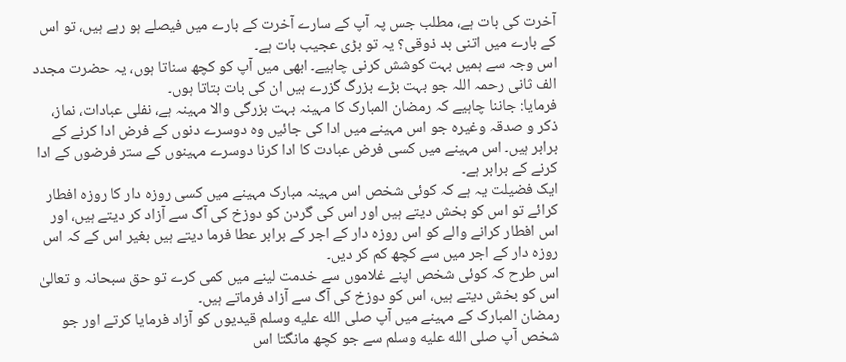آخرت کی بات ہے، مطلب جس پہ آپ کے سارے آخرت کے بارے میں فیصلے ہو رہے ہیں، تو اس کے بارے میں اتنی بد ذوقی؟ یہ تو بڑی عجیب بات ہے۔
اس وجہ سے ہمیں بہت کوشش کرنی چاہیے۔ ابھی میں آپ کو کچھ سناتا ہوں، یہ حضرت مجدد الف ثانی رحمہ اللہ جو بہت بڑے بزرگ گزرے ہیں ان کی بات بتاتا ہوں۔
فرمایا: جاننا چاہیے کہ رمضان المبارک کا مہینہ بہت بزرگی والا مہینہ ہے، نفلی عبادات، نماز، ذکر و صدقہ وغیرہ جو اس مہینے میں ادا کی جائیں وہ دوسرے دنوں کے فرض ادا کرنے کے برابر ہیں۔ اس مہینے میں کسی فرض عبادت کا ادا کرنا دوسرے مہینوں کے ستر فرضوں کے ادا کرنے کے برابر ہے۔
ایک فضیلت یہ ہے کہ کوئی شخص اس مہینہ مبارک مہینے میں کسی روزہ دار کا روزہ افطار کرائے تو اس کو بخش دیتے ہیں اور اس کی گردن کو دوزخ کی آگ سے آزاد کر دیتے ہیں، اور اس افطار کرانے والے کو اس روزہ دار کے اجر کے برابر عطا فرما دیتے ہیں بغیر اس کے کہ اس روزہ دار کے اجر میں سے کچھ کم کر دیں۔
اس طرح کہ کوئی شخص اپنے غلاموں سے خدمت لینے میں کمی کرے تو حق سبحانہ و تعالیٰ اس کو بخش دیتے ہیں، اس کو دوزخ کی آگ سے آزاد فرماتے ہیں۔
رمضان المبارک کے مہینے میں آپ صلى الله عليه وسلم قیدیوں کو آزاد فرمایا کرتے اور جو شخص آپ صلى الله عليه وسلم سے جو کچھ مانگتا اس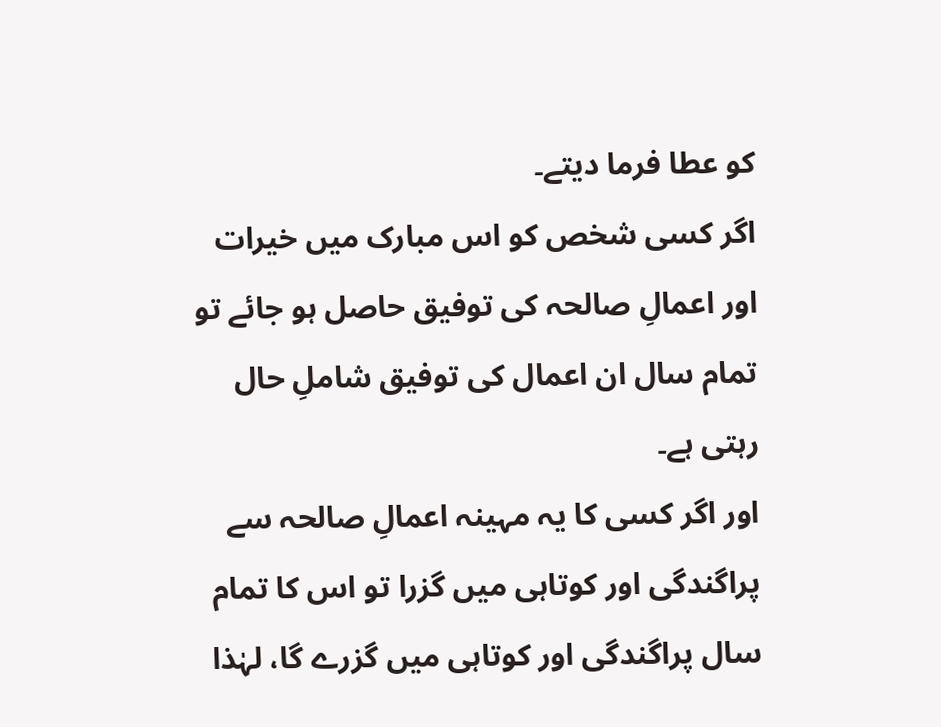کو عطا فرما دیتے۔
اگر کسی شخص کو اس مبارک میں خیرات اور اعمالِ صالحہ کی توفیق حاصل ہو جائے تو تمام سال ان اعمال کی توفیق شاملِ حال رہتی ہے۔
اور اگر کسی کا یہ مہینہ اعمالِ صالحہ سے پراگندگی اور کوتاہی میں گزرا تو اس کا تمام سال پراگندگی اور کوتاہی میں گزرے گا، لہٰذا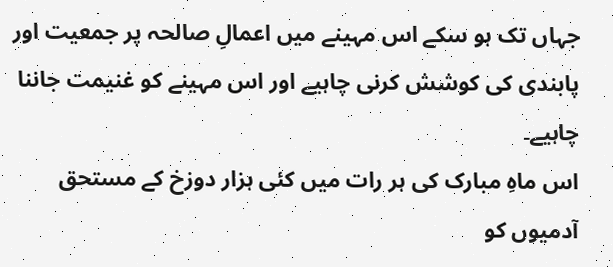جہاں تک ہو سکے اس مہینے میں اعمالِ صالحہ پر جمعیت اور پابندی کی کوشش کرنی چاہیے اور اس مہینے کو غنیمت جاننا چاہیے۔
اس ماہِ مبارک کی ہر رات میں کئی ہزار دوزخ کے مستحق آدمیوں کو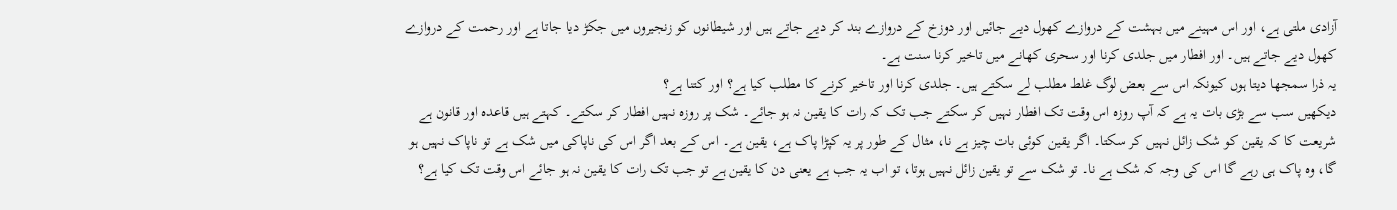آزادی ملتی ہے، اور اس مہینے میں بہشت کے دروازے کھول دیے جائیں اور دوزخ کے دروازے بند کر دیے جاتے ہیں اور شیطانوں کو زنجیروں میں جکڑ دیا جاتا ہے اور رحمت کے دروازے کھول دیے جاتے ہیں۔ اور افطار میں جلدی کرنا اور سحری کھانے میں تاخیر کرنا سنت ہے۔
یہ ذرا سمجھا دیتا ہوں کیونکہ اس سے بعض لوگ غلط مطلب لے سکتے ہیں۔ جلدی کرنا اور تاخیر کرنے کا مطلب کیا ہے؟ اور کتنا ہے؟
دیکھیں سب سے بڑی بات یہ ہے کہ آپ روزہ اس وقت تک افطار نہیں کر سکتے جب تک کہ رات کا یقین نہ ہو جائے۔ شک پر روزہ نہیں افطار کر سکتے۔ کہتے ہیں قاعدہ اور قانون ہے شریعت کا کہ یقین کو شک زائل نہیں کر سکتا۔ اگر یقین کوئی بات چیز ہے نا، مثال کے طور پر یہ کپڑا پاک ہے، یقین ہے۔ اس کے بعد اگر اس کی ناپاکی میں شک ہے تو ناپاک نہیں ہو گا، وہ پاک ہی رہے گا اس کی وجہ کہ شک ہے نا۔ تو شک سے تو یقین زائل نہیں ہوتا، تو اب یہ جب ہے یعنی دن کا یقین ہے تو جب تک رات کا یقین نہ ہو جائے اس وقت تک کیا ہے؟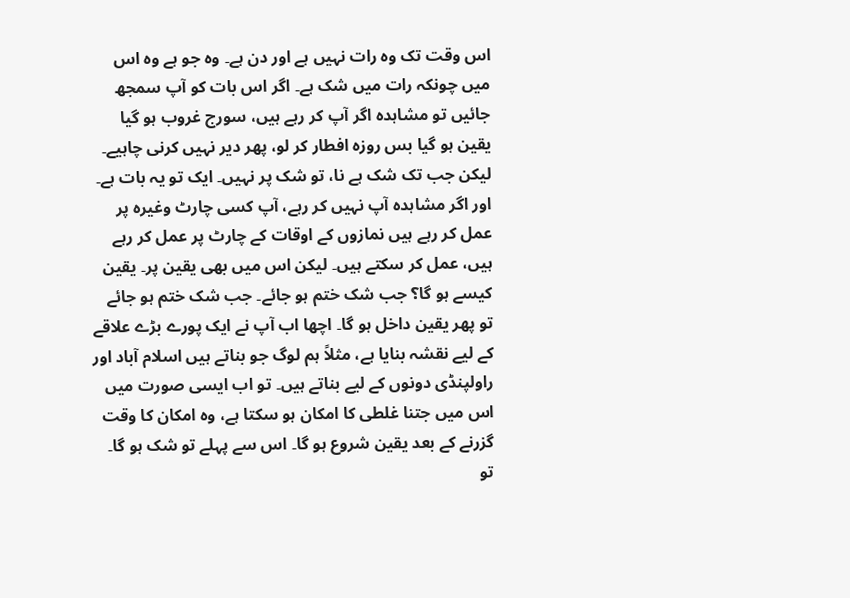اس وقت تک وہ رات نہیں ہے اور دن ہے۔ وہ جو ہے وہ اس میں چونکہ رات میں شک ہے۔ اگر اس بات کو آپ سمجھ جائیں تو مشاہدہ اگر آپ کر رہے ہیں، سورج غروب ہو گیا یقین ہو گیا بس روزہ افطار کر لو، پھر دیر نہیں کرنی چاہیے۔ لیکن جب تک شک ہے نا، تو شک پر نہیں۔ ایک تو یہ بات ہے۔ اور اگر مشاہدہ آپ نہیں کر رہے، آپ کسی چارٹ وغیرہ پر عمل کر رہے ہیں نمازوں کے اوقات کے چارٹ پر عمل کر رہے ہیں، عمل کر سکتے ہیں۔ لیکن اس میں بھی یقین پر۔ یقین کیسے ہو گا؟ جب شک ختم ہو جائے۔ جب شک ختم ہو جائے تو پھر یقین داخل ہو گا۔ اچھا اب آپ نے ایک پورے بڑے علاقے کے لیے نقشہ بنایا ہے، مثلاً ہم لوگ جو بناتے ہیں اسلام آباد اور راولپنڈی دونوں کے لیے بناتے ہیں۔ تو اب ایسی صورت میں اس میں جتنا غلطی کا امکان ہو سکتا ہے، وہ امکان کا وقت گزرنے کے بعد یقین شروع ہو گا۔ اس سے پہلے تو شک ہو گا۔ تو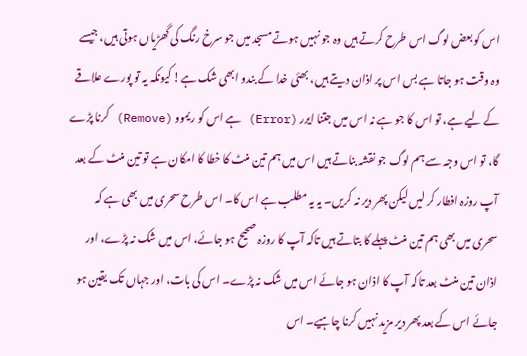اس کو بعض لوگ اس طرح کرتے ہیں وہ جو نہیں ہوتے مسجد میں جو سرخ رنگ کی گھڑیاں ہوتی ہیں، جیسے وہ وقت ہو جاتا ہے بس اس پر اذان دیتے ہیں، بھئی خدا کے بندو ابھی شک ہے! کیونکہ یہ تو پورے علاقے کے لیے ہے، تو اس کا جو ہے نہ اس میں جتنا ایرر (Error) ہے اس کو ریموو (Remove) کرنا پڑے گا، تو اس وجہ سے ہم لوگ جو نقشہ بناتے ہیں اس میں ہم تین منٹ کا خطا کا امکان ہے تو تین منٹ کے بعد آپ روزہ افطار کر لیں لیکن پھر دیر نہ کریں۔ یہ یہ مطلب ہے اس کا۔ اس طرح سحری میں بھی ہے کہ سحری میں بھی ہم تین منٹ پہلے کا بتاتے ہیں تاکہ آپ کا روزہ صحیح ہو جائے، اس میں شک نہ پڑے، اور اذان تین منٹ بعد تاکہ آپ کا اذان ہو جائے اس میں شک نہ پڑے۔ اس کی بات، اور جہاں تک یقین ہو جائے اس کے بعد پھر دیر مزید نہیں کرنا چاہیے۔ اس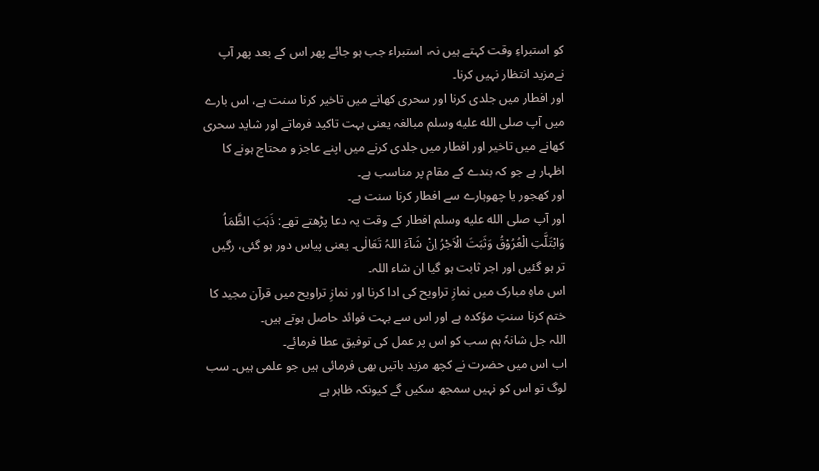کو استبراءِ وقت کہتے ہیں نہ، استبراء جب ہو جائے پھر اس کے بعد پھر آپ نےمزید انتظار نہیں کرنا۔
اور افطار میں جلدی کرنا اور سحری کھانے میں تاخیر کرنا سنت ہے، اس بارے میں آپ صلى الله عليه وسلم مبالغہ یعنی بہت تاکید فرماتے اور شاید سحری کھانے میں تاخیر اور افطار میں جلدی کرنے میں اپنے عاجز و محتاج ہونے کا اظہار ہے جو کہ بندے کے مقام پر مناسب ہے۔
اور کھجور یا چھوہارے سے افطار کرنا سنت ہے۔
اور آپ صلى الله عليه وسلم افطار کے وقت یہ دعا پڑھتے تھے: ذَہَبَ الظَّمَاُ وَابْتَلَّتِ الْعُرُوْقُ وَثَبَتَ الْاَجْرُ اِنْ شَآءَ اللہُ تَعَالٰی۔ یعنی پیاس دور ہو گئی، رگیں تر ہو گئیں اور اجر ثابت ہو گیا ان شاء اللہ۔
اس ماہِ مبارک میں نمازِ تراویح کی ادا کرنا اور نمازِ تراویح میں قرآن مجید کا ختم کرنا سنتِ مؤکدہ ہے اور اس سے بہت فوائد حاصل ہوتے ہیں۔
اللہ جل شانہٗ ہم سب کو اس پر عمل کی توفیق عطا فرمائے۔
اب اس میں حضرت نے کچھ مزید باتیں بھی فرمائی ہیں جو علمی ہیں۔ سب لوگ تو اس کو نہیں سمجھ سکیں گے کیونکہ ظاہر ہے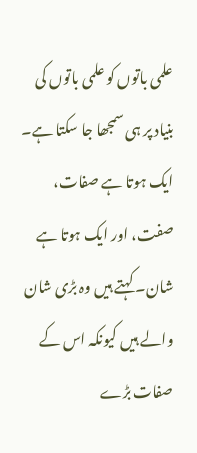علمی باتوں کو علمی باتوں کی بنیاد پر ہی سمجھا جا سکتا ہے۔ ایک ہوتا ہے صفات، صفت، اور ایک ہوتا ہے شان۔ کہتے ہیں وہ بڑی شان والے ہیں کیونکہ اس کے صفات بڑے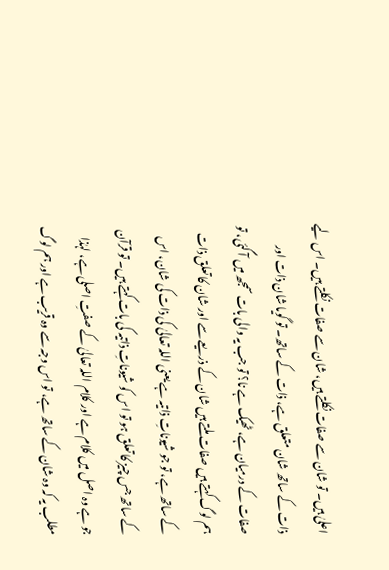اعلیٰ ہیں۔ تو شان سے صفات نکلتے ہیں، شان سے صفات نکلتے ہیں۔ اس لیے ذات کے ساتھ شان متعلق ہے، ذات کے ساتھ۔ تو گویا شان ذات اور صفات کے درمیان ہے، ٹھیک ہے نا؟ تو جب یہ والی بات سمجھ میں آ گئی، تو ہم لوگ کہتے ہیں صفات ملتے ہیں شان کے ذریعے سے اور شان کا تعلق ذات کے ساتھ ہے، تو جو شیوناتِ ذاتیہ ہے یعنی اللہ تعالیٰ کی ذات کی شان، اس کے ساتھ جس چیز کا تعلق ہو تو اس کو شیوناتِ ذاتیہ کی بات کہتے ہیں۔ تو قرآن جو ہے وہ اصل میں کلام ہے اور کلام اللہ تعالیٰ کے صفتِ اصلی ہے، لہٰذا مطلب یہ کہ وہ شان کے ساتھ ہے، تو اس وجہ سے وہ قریب ہے اور ہم لوگ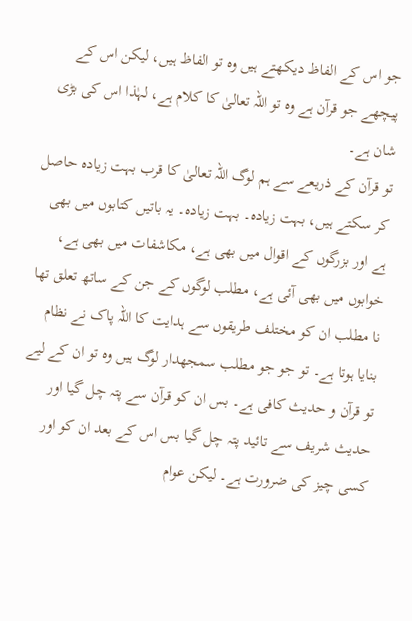جو اس کے الفاظ دیکھتے ہیں وہ تو الفاظ ہیں، لیکن اس کے پیچھے جو قرآن ہے وہ تو اللہ تعالیٰ کا کلام ہے، لہٰذا اس کی بڑی شان ہے۔
تو قرآن کے ذریعے سے ہم لوگ اللہ تعالیٰ کا قرب بہت زیادہ حاصل کر سکتے ہیں، بہت زیادہ۔ بہت زیادہ۔ یہ باتیں کتابوں میں بھی ہے اور بزرگوں کے اقوال میں بھی ہے، مکاشفات میں بھی ہے، خوابوں میں بھی آئی ہے، مطلب لوگوں کے جن کے ساتھ تعلق تھا نا مطلب ان کو مختلف طریقوں سے ہدایت کا اللہ پاک نے نظام بنایا ہوتا ہے۔ تو جو جو مطلب سمجھدار لوگ ہیں وہ تو ان کے لیے تو قرآن و حدیث کافی ہے۔ بس ان کو قرآن سے پتہ چل گیا اور حدیث شریف سے تائید پتہ چل گیا بس اس کے بعد ان کو اور کسی چیز کی ضرورت ہے۔ لیکن عوام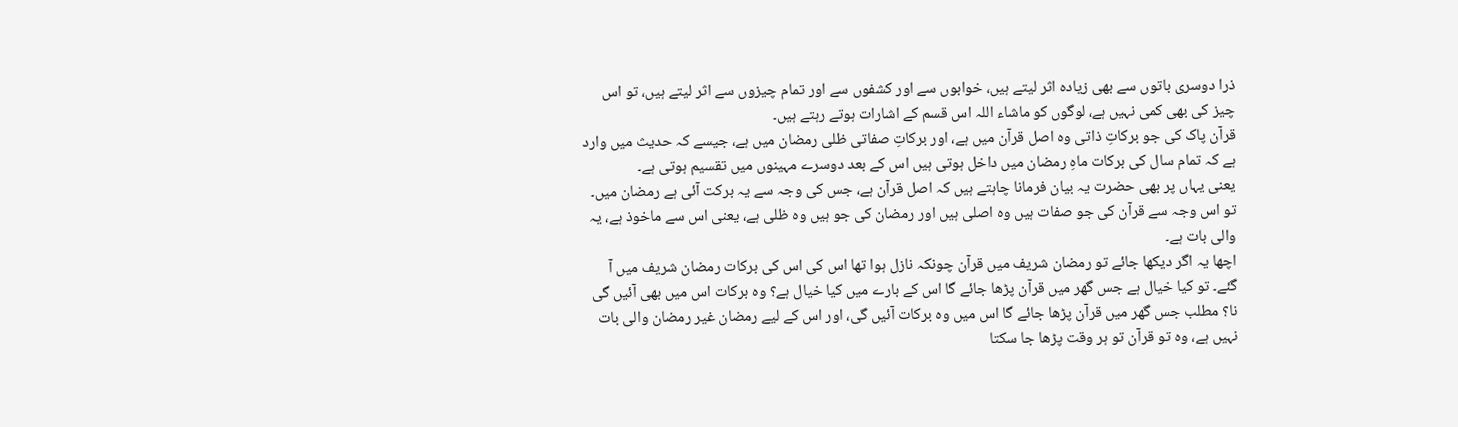ذرا دوسری باتوں سے بھی زیادہ اثر لیتے ہیں، خوابوں سے اور کشفوں سے اور تمام چیزوں سے اثر لیتے ہیں، تو اس چیز کی بھی کمی نہیں ہے، لوگوں کو ماشاء اللہ اس قسم کے اشارات ہوتے رہتے ہیں۔
قرآن پاک کی جو برکاتِ ذاتی وہ اصل قرآن میں ہے، اور برکاتِ صفاتی ظلی رمضان میں ہے، جیسے کہ حدیث میں وارد ہے کہ تمام سال کی برکات ماہِ رمضان میں داخل ہوتی ہیں اس کے بعد دوسرے مہینوں میں تقسیم ہوتی ہے۔
یعنی یہاں پر بھی حضرت یہ بیان فرمانا چاہتے ہیں کہ اصل قرآن ہے، جس کی وجہ سے یہ برکت آئی ہے رمضان میں۔ تو اس وجہ سے قرآن کی جو صفات ہیں وہ اصلی ہیں اور رمضان کی جو ہیں وہ ظلی ہے، یعنی اس سے ماخوذ ہے، یہ والی بات ہے۔
اچھا یہ اگر دیکھا جائے تو رمضان شریف میں قرآن چونکہ نازل ہوا تھا اس کی اس کی برکات رمضان شریف میں آ گئے۔ تو کیا خیال ہے جس گھر میں قرآن پڑھا جائے گا اس کے بارے میں کیا خیال ہے؟ وہ برکات اس میں بھی آئیں گی نا؟ مطلب جس گھر میں قرآن پڑھا جائے گا اس میں وہ برکات آئیں گی، اور اس کے لیے رمضان غیر رمضان والی بات نہیں ہے، وہ تو قرآن تو ہر وقت پڑھا جا سکتا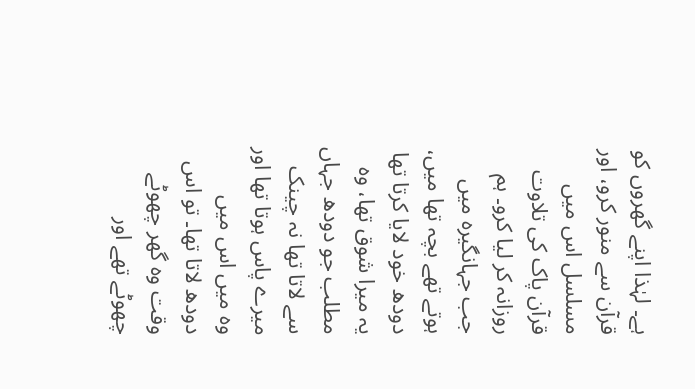ہے۔ لہٰذا اپنے گھروں کو قرآن سے منور کرو، اور مسلسل اس میں قرآن پاک کی تلاوت روزانہ کر لیا کرو۔ ہم جب جہانگیرہ میں ہوتے تھے بچہ تھا میں، دودھ خود لایا کرتا تھا یہ میرا شوق تھا، وہ مطلب جو دودھ جہاں سے لاتا تھا نہ چینک میرے پاس ہوتا تھا اور وہ میں اس میں دودھ لاتا تھا۔ تو اس وقت وہ گھر چھوٹے چھوٹے تھے اور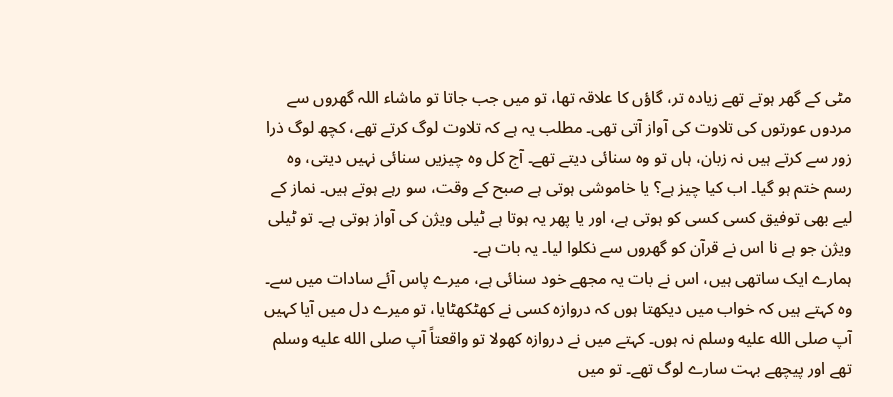مٹی کے گھر ہوتے تھے زیادہ تر، گاؤں کا علاقہ تھا، تو میں جب جاتا تو ماشاء اللہ گھروں سے مردوں عورتوں کی تلاوت کی آواز آتی تھی۔ مطلب یہ ہے کہ تلاوت لوگ کرتے تھے، کچھ لوگ ذرا زور سے کرتے ہیں نہ زبان، ہاں تو وہ سنائی دیتے تھے۔ آج کل وہ چیزیں سنائی نہیں دیتی، وہ رسم ختم ہو گیا۔ اب کیا چیز ہے؟ یا خاموشی ہوتی ہے صبح کے وقت، سو رہے ہوتے ہیں۔ نماز کے لیے بھی توفیق کسی کسی کو ہوتی ہے، اور یا پھر یہ ہوتا ہے ٹیلی ویژن کی آواز ہوتی ہے۔ تو ٹیلی ویژن جو ہے نا اس نے قرآن کو گھروں سے نکلوا لیا۔ یہ بات ہے۔
ہمارے ایک ساتھی ہیں، اس نے بات یہ مجھے خود سنائی ہے، میرے پاس آئے سادات میں سے۔ وہ کہتے ہیں کہ خواب میں دیکھتا ہوں کہ دروازہ کسی نے کھٹکھٹایا، تو میرے دل میں آیا کہیں آپ صلى الله عليه وسلم نہ ہوں۔ کہتے میں نے دروازہ کھولا تو واقعتاً آپ صلى الله عليه وسلم تھے اور پیچھے بہت سارے لوگ تھے۔ تو میں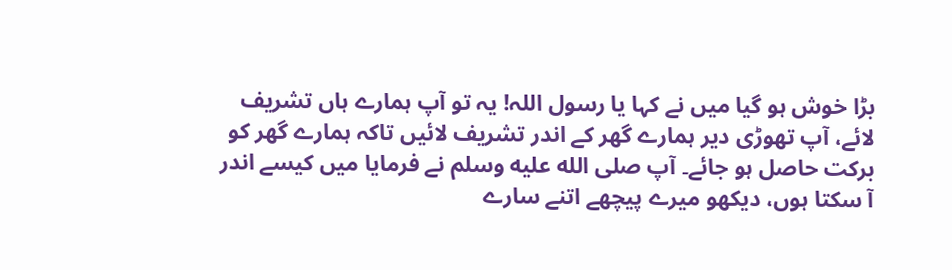بڑا خوش ہو گیا میں نے کہا یا رسول اللہ! یہ تو آپ ہمارے ہاں تشریف لائے، آپ تھوڑی دیر ہمارے گھر کے اندر تشریف لائیں تاکہ ہمارے گھر کو برکت حاصل ہو جائے۔ آپ صلى الله عليه وسلم نے فرمایا میں کیسے اندر آ سکتا ہوں، دیکھو میرے پیچھے اتنے سارے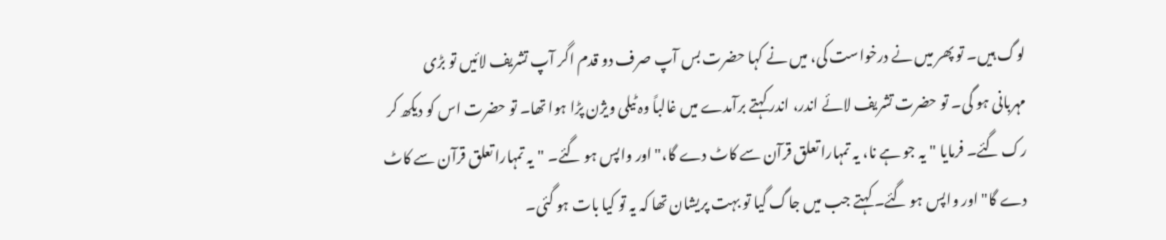لوگ ہیں۔ تو پھر میں نے درخواست کی، میں نے کہا حضرت بس آپ صرف دو قدم اگر آپ تشریف لائیں تو بڑی مہربانی ہو گی۔ تو حضرت تشریف لائے اندر، اندر کہتے برآمدے میں غالباً وہ ٹیلی ویژن پڑا ہوا تھا۔ تو حضرت اس کو دیکھ کر رک گئے۔ فرمایا "یہ جو ہے نا، یہ تمہارا تعلق قرآن سے کاٹ دے گا،" اور واپس ہو گئے۔ "یہ تمہارا تعلق قرآن سے کاٹ دے گا" اور واپس ہو گئے۔ کہتے جب میں جاگ گیا تو بہت پریشان تھا کہ یہ تو کیا بات ہو گئی۔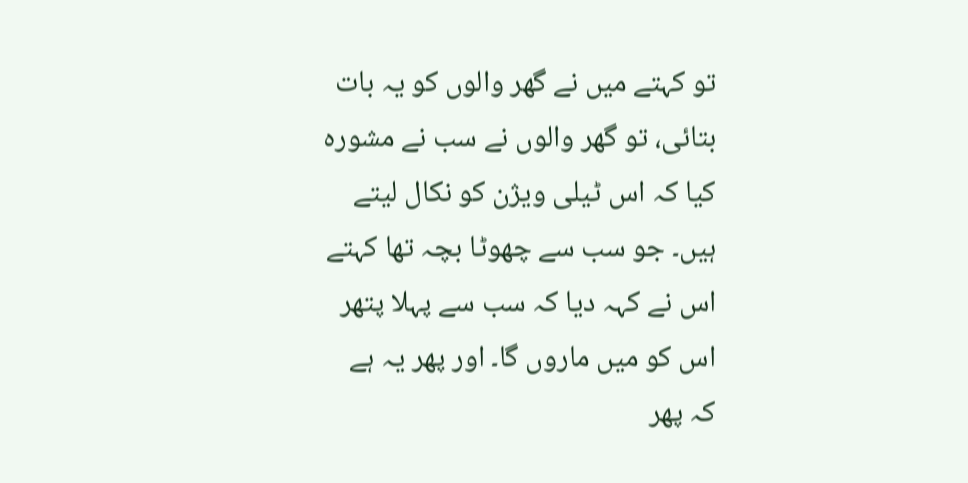تو کہتے میں نے گھر والوں کو یہ بات بتائی، تو گھر والوں نے سب نے مشورہ کیا کہ اس ٹیلی ویژن کو نکال لیتے ہیں۔ جو سب سے چھوٹا بچہ تھا کہتے اس نے کہہ دیا کہ سب سے پہلا پتھر اس کو میں ماروں گا۔ اور پھر یہ ہے کہ پھر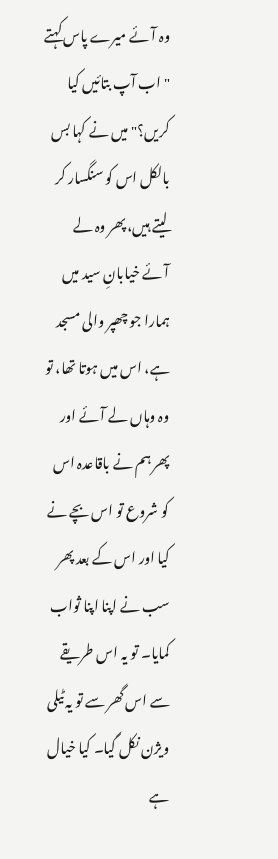وہ آئے میرے پاس کہتے "اب آپ بتائیں کیا کریں؟" میں نے کہا بس بالکل اس کو سنگسار کر لیتے ہیں، پھر وہ لے آئے خیابانِ سید میں ہمارا جو چھپر والی مسجد ہے، اس میں ہوتا تھا، تو وہ وہاں لے آئے اور پھر ہم نے باقاعدہ اس کو شروع تو اس بچے نے کیا اور اس کے بعد پھر سب نے اپنا اپنا ثواب کمایا۔ تو یہ اس طریقے سے اس گھر سے تو یہ ٹیلی ویژن نکل گیا۔ کیا خیال ہے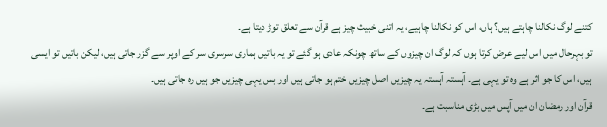کتنے لوگ نکالنا چاہتے ہیں؟ ہاں، اس کو نکالنا چاہیے، یہ اتنی خبیث چیز ہے قرآن سے تعلق توڑ دیتا ہے۔
تو بہرحال میں اس لیے عرض کرتا ہوں کہ لوگ ان چیزوں کے ساتھ چونکہ عادی ہو گئے تو یہ باتیں ہماری سرسری سر کے اوپر سے گزر جاتی ہیں، لیکن باتیں تو ایسی ہیں، اس کا جو اثر ہے وہ تو یہی ہے۔ آہستہ آہستہ یہ چیزیں اصل چیزیں ختم ہو جاتی ہیں اور بس یہی چیزیں جو ہیں رہ جاتی ہیں۔
قرآن اور رمضان ان میں آپس میں بڑی مناسبت ہے۔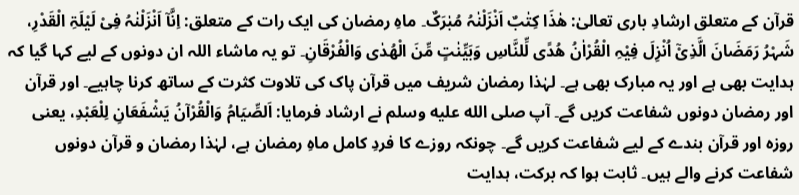قرآن کے متعلق ارشادِ باری تعالیٰ: ھٰذَا کِتٰبٌ اَنْزَلْنٰہُ مُبٰرَکٌ۔ ماہِ رمضان کی ایک رات کے متعلق: اِنَّآ اَنْزَلْنٰہُ فِیْ لَیْلَۃِ الْقَدْرِ، شَہْرُ رَمَضَانَ الَّذِیْٓ اُنْزِلَ فِیْہِ الْقُرْاٰنُ ھُدًی لِّلنَّاسِ وَبَیِّنٰتٍ مِّنَ الْھُدٰی وَالْفُرْقَانِ۔ تو یہ ماشاء اللہ ان دونوں کے لیے کہا گیا کہ ہدایت بھی ہے اور یہ مبارک بھی ہے۔ لہٰذا رمضان شریف میں قرآن پاک کی تلاوت کثرت کے ساتھ کرنا چاہیے۔ اور قرآن اور رمضان دونوں شفاعت کریں گے۔ آپ صلى الله عليه وسلم نے ارشاد فرمایا: اَلصِّیَامُ وَالْقُرْآنُ یَشْفَعَانِ لِلْعَبْدِ، یعنی روزہ اور قرآن بندے کے لیے شفاعت کریں گے۔ چونکہ روزے کا فردِ کامل ماہِ رمضان ہے، لہٰذا رمضان و قرآن دونوں شفاعت کرنے والے ہیں۔ ثابت ہوا کہ برکت، ہدایت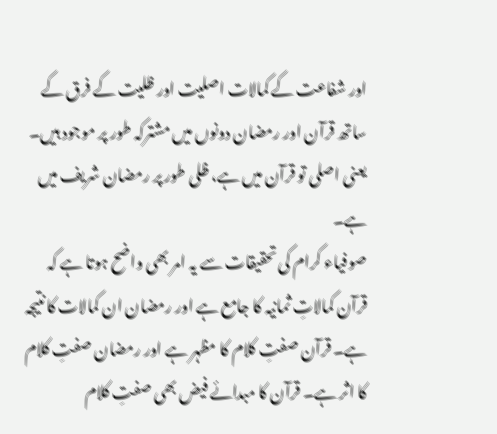اور شفاعت کے کمالات اصلیت اور ظلیت کے فرق کے ساتھ قرآن اور رمضان دونوں میں مشترکہ طور پر موجود ہیں۔ یعنی اصلی تو قرآن میں ہے، ظلی طور پر رمضان شریف میں ہے۔
صوفیاء کرام کی تحقیقات سے یہ امر بھی واضح ہوتا ہے کہ قرآن کمالاتِ ثمانیہ کا جامع ہے اور رمضان ان کمالات کا نتیجہ ہے۔ قرآن صفتِ کلام کا مظہر ہے اور رمضان صفتِ کلام کا اثر ہے۔ قرآن کا مبدائے فیض بھی صفتِ کلام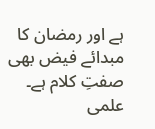ہے اور رمضان کا مبدائے فیض بھی صفتِ کلام ہے۔
علمی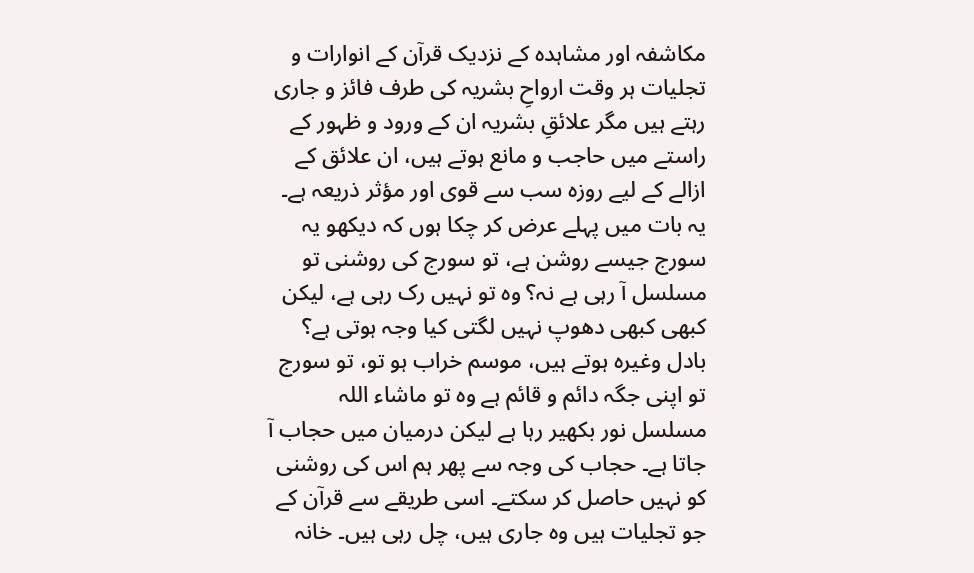مکاشفہ اور مشاہدہ کے نزدیک قرآن کے انوارات و تجلیات ہر وقت ارواحِ بشریہ کی طرف فائز و جاری رہتے ہیں مگر علائقِ بشریہ ان کے ورود و ظہور کے راستے میں حاجب و مانع ہوتے ہیں، ان علائق کے ازالے کے لیے روزہ سب سے قوی اور مؤثر ذریعہ ہے۔
یہ بات میں پہلے عرض کر چکا ہوں کہ دیکھو یہ سورج جیسے روشن ہے، تو سورج کی روشنی تو مسلسل آ رہی ہے نہ؟ وہ تو نہیں رک رہی ہے، لیکن کبھی کبھی دھوپ نہیں لگتی کیا وجہ ہوتی ہے؟ بادل وغیرہ ہوتے ہیں، موسم خراب ہو تو، تو سورج تو اپنی جگہ دائم و قائم ہے وہ تو ماشاء اللہ مسلسل نور بکھیر رہا ہے لیکن درمیان میں حجاب آ جاتا ہے۔ حجاب کی وجہ سے پھر ہم اس کی روشنی کو نہیں حاصل کر سکتے۔ اسی طریقے سے قرآن کے جو تجلیات ہیں وہ جاری ہیں، چل رہی ہیں۔ خانہ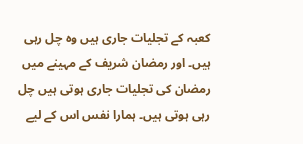کعبہ کے تجلیات جاری ہیں وہ چل رہی ہیں۔ اور رمضان شریف کے مہینے میں رمضان کی تجلیات جاری ہوتی ہیں چل رہی ہوتی ہیں۔ ہمارا نفس اس کے لیے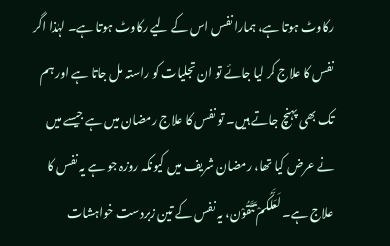رکاوٹ ہوتا ہے، ہمارا نفس اس کے لیے رکاوٹ ہوتا ہے۔ لہٰذا اگر نفس کا علاج کر لیا جائے تو ان تجلیات کو راستہ مل جاتا ہے اور ہم تک بھی پہنچ جاتے ہیں۔ تو نفس کا علاج رمضان میں ہے جیسے میں نے عرض کیا تھا، رمضان شریف میں کیونکہ روزہ جو ہے یہ نفس کا علاج ہے۔ لَعَلَّکُمْ تَتَّقُوْن، یہ نفس کے تین زبردست خواہشات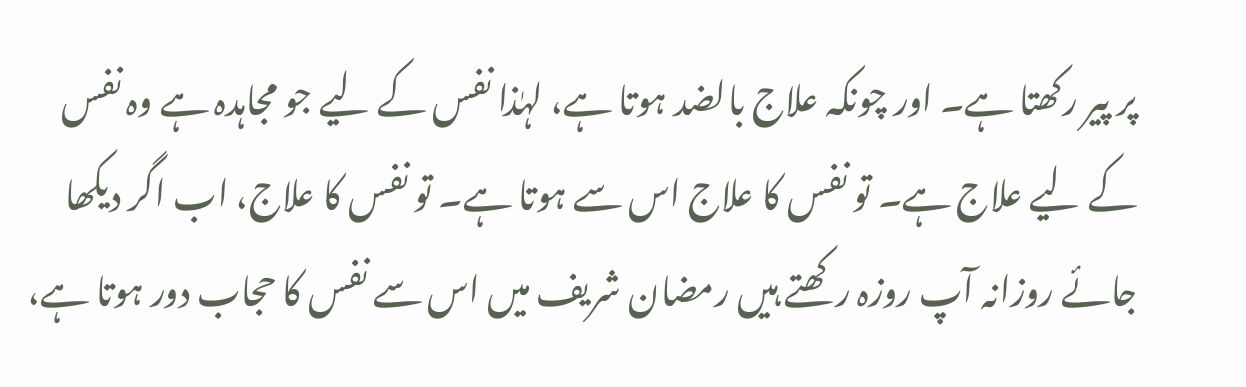پر پیر رکھتا ہے۔ اور چونکہ علاج بالضد ہوتا ہے، لہٰذا نفس کے لیے جو مجاہدہ ہے وہ نفس کے لیے علاج ہے۔ تو نفس کا علاج اس سے ہوتا ہے۔ تو نفس کا علاج، اب اگر دیکھا جائے روزانہ آپ روزہ رکھتے ہیں رمضان شریف میں اس سے نفس کا حجاب دور ہوتا ہے،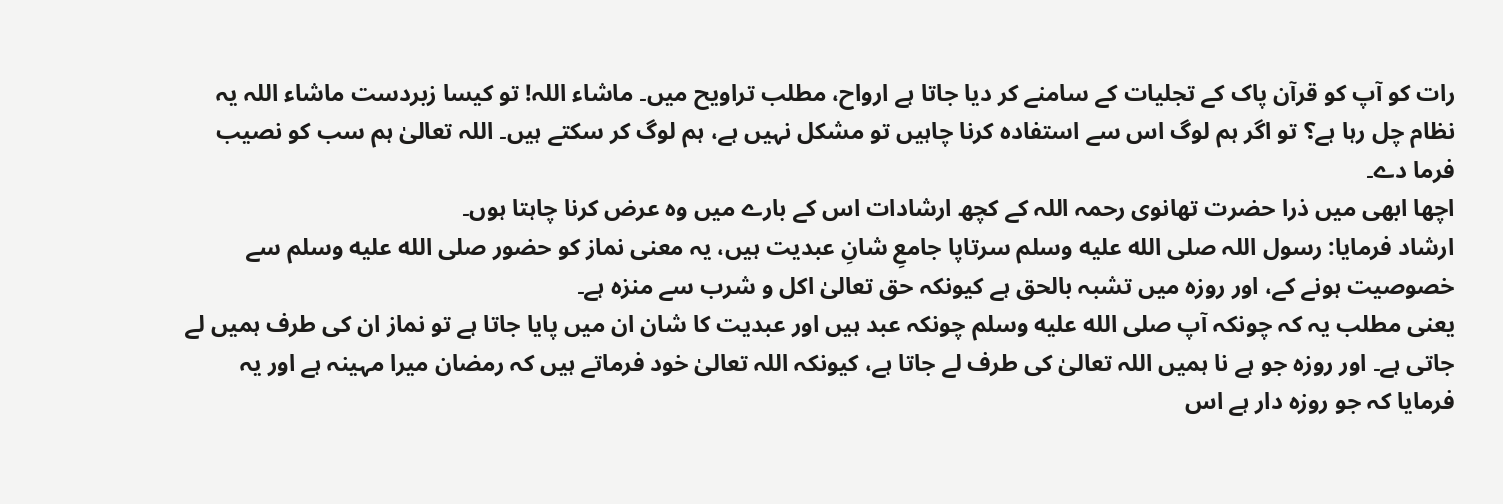رات کو آپ کو قرآن پاک کے تجلیات کے سامنے کر دیا جاتا ہے ارواح، مطلب تراویح میں۔ ماشاء اللہ! تو کیسا زبردست ماشاء اللہ یہ نظام چل رہا ہے؟ تو اگر ہم لوگ اس سے استفادہ کرنا چاہیں تو مشکل نہیں ہے، ہم لوگ کر سکتے ہیں۔ اللہ تعالیٰ ہم سب کو نصیب فرما دے۔
اچھا ابھی میں ذرا حضرت تھانوی رحمہ اللہ کے کچھ ارشادات اس کے بارے میں وہ عرض کرنا چاہتا ہوں۔
ارشاد فرمایا: رسول اللہ صلى الله عليه وسلم سرتاپا جامعِ شانِ عبدیت ہیں، یہ معنی نماز کو حضور صلى الله عليه وسلم سے خصوصیت ہونے کے، اور روزہ میں تشبہ بالحق ہے کیونکہ حق تعالیٰ اکل و شرب سے منزہ ہے۔
یعنی مطلب یہ کہ چونکہ آپ صلى الله عليه وسلم چونکہ عبد ہیں اور عبدیت کا شان ان میں پایا جاتا ہے تو نماز ان کی طرف ہمیں لے جاتی ہے۔ اور روزہ جو ہے نا ہمیں اللہ تعالیٰ کی طرف لے جاتا ہے، کیونکہ اللہ تعالیٰ خود فرماتے ہیں کہ رمضان میرا مہینہ ہے اور یہ فرمایا کہ جو روزہ دار ہے اس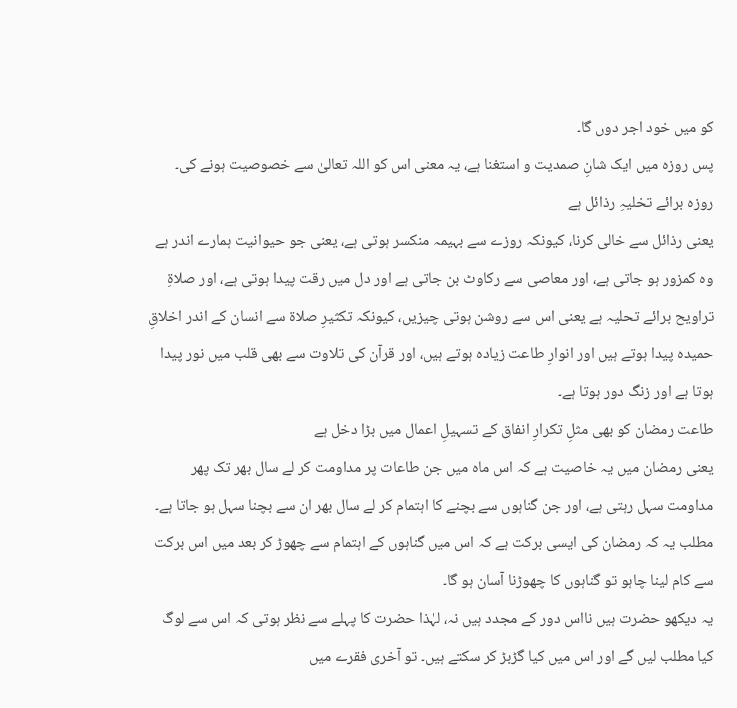کو میں خود اجر دوں گا۔
پس روزہ میں ایک شانِ صمدیت و استغنا ہے، یہ معنی اس کو اللہ تعالیٰ سے خصوصیت ہونے کی۔
روزہ برائے تخلیہِ رذائل ہے
یعنی رذائل سے خالی کرنا، کیونکہ روزے سے بہیمہ منکسر ہوتی ہے، یعنی جو حیوانیت ہمارے اندر ہے وہ کمزور ہو جاتی ہے، اور معاصی سے رکاوٹ بن جاتی ہے اور دل میں رقت پیدا ہوتی ہے، اور صلاۃِ تراویح برائے تحلیہ ہے یعنی اس سے روشن ہوتی چیزیں، کیونکہ تکثیرِ صلاۃ سے انسان کے اندر اخلاقِ حمیدہ پیدا ہوتے ہیں اور انوارِ طاعت زیادہ ہوتے ہیں، اور قرآن کی تلاوت سے بھی قلب میں نور پیدا ہوتا ہے اور زنگ دور ہوتا ہے۔
طاعت رمضان کو بھی مثلِ تکرارِ انفاق کے تسہیلِ اعمال میں بڑا دخل ہے
یعنی رمضان میں یہ خاصیت ہے کہ اس ماہ میں جن طاعات پر مداومت کر لے سال بھر تک پھر مداومت سہل رہتی ہے، اور جن گناہوں سے بچنے کا اہتمام کر لے سال بھر ان سے بچنا سہل ہو جاتا ہے۔
مطلب یہ کہ رمضان کی ایسی برکت ہے کہ اس میں گناہوں کے اہتمام سے چھوڑ کر بعد میں اس برکت سے کام لینا چاہو تو گناہوں کا چھوڑنا آسان ہو گا۔
یہ دیکھو حضرت ہیں نااس دور کے مجدد ہیں نہ، لہٰذا حضرت کا پہلے سے نظر ہوتی کہ اس سے لوگ کیا مطلب لیں گے اور اس میں کیا گڑبڑ کر سکتے ہیں۔ تو آخری فقرے میں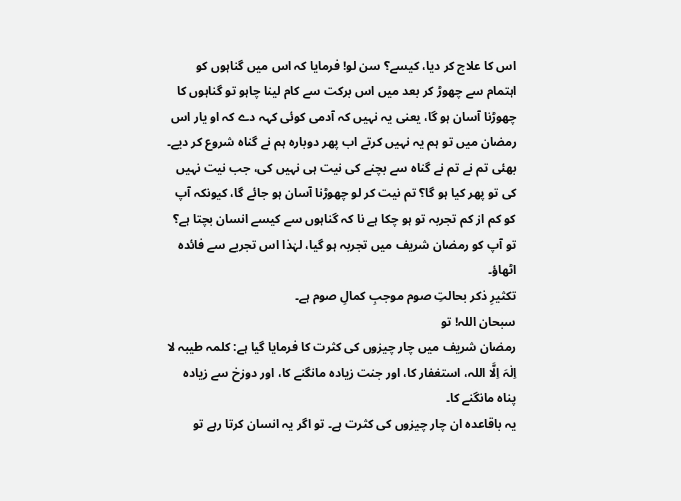اس کا علاج کر دیا، کیسے؟ سن لو! فرمایا کہ اس میں گناہوں کو اہتمام سے چھوڑ کر بعد میں اس برکت سے کام لینا چاہو تو گناہوں کا چھوڑنا آسان ہو گا، یعنی یہ نہیں کہ آدمی کوئی کہہ دے کہ او یار اس رمضان میں تو ہم یہ نہیں کرتے اب پھر دوبارہ ہم نے گناہ شروع کر دیے۔ بھئی تم نے تم نے گناہ سے بچنے کی نیت ہی نہیں کی، جب نیت نہیں کی تو پھر کیا ہو گا؟ تم نیت کر لو چھوڑنا آسان ہو جائے گا، کیونکہ آپ کو کم از کم تجربہ تو ہو چکا ہے نا کہ گناہوں سے کیسے انسان بچتا ہے؟ تو آپ کو رمضان شریف میں تجربہ ہو گیا، لہٰذا اس تجربے سے فائدہ اٹھاؤ۔
تکثیرِ ذکر بحالتِ صوم موجبِ کمالِ صوم ہے۔
سبحان اللہ! تو
رمضان شریف میں چار چیزوں کی کثرت کا فرمایا گیا ہے: کلمہ طیبہ لا اِلٰہَ اِلَّا اللہ، استغفار کا، اور جنت زیادہ مانگنے کا، اور دوزخ سے زیادہ پناہ مانگنے کا۔
یہ باقاعدہ ان چار چیزوں کی کثرت ہے۔ تو اگر یہ انسان کرتا رہے تو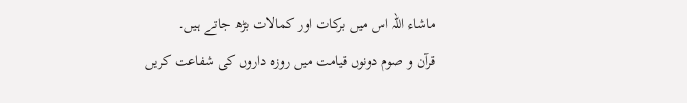ماشاء اللہ اس میں برکات اور کمالات بڑھ جاتے ہیں۔
قرآن و صوم دونوں قیامت میں روزہ داروں کی شفاعت کریں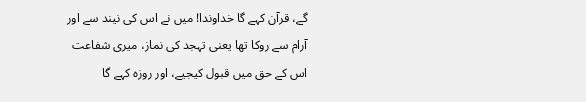گے، قرآن کہے گا خداوندا! میں نے اس کی نیند سے اور آرام سے روکا تھا یعنی تہجد کی نماز، میری شفاعت اس کے حق میں قبول کیجیے، اور روزہ کہے گا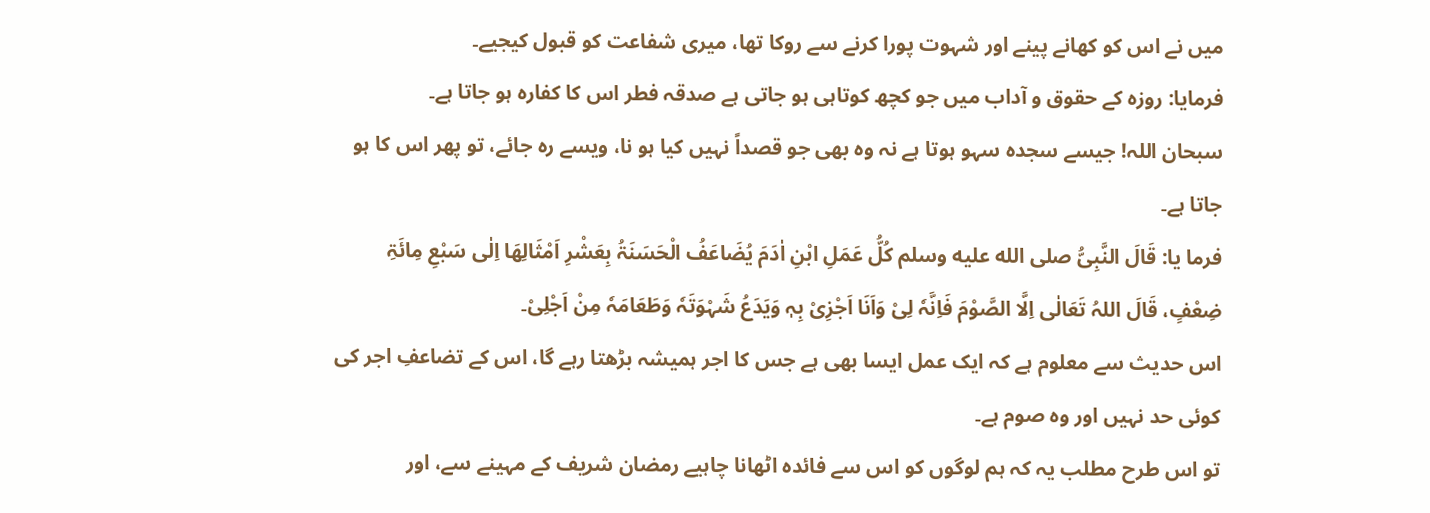میں نے اس کو کھانے پینے اور شہوت پورا کرنے سے روکا تھا، میری شفاعت کو قبول کیجیے۔
فرمایا: روزہ کے حقوق و آداب میں جو کچھ کوتاہی ہو جاتی ہے صدقہ فطر اس کا کفارہ ہو جاتا ہے۔
سبحان اللہ! جیسے سجدہ سہو ہوتا ہے نہ وہ بھی جو قصداً نہیں کیا ہو نا، ویسے رہ جائے، تو پھر اس کا ہو جاتا ہے۔
فرما یا: قَالَ النَّبِیُّ صلى الله عليه وسلم کُلُّ عَمَلِ ابْنِ اٰدَمَ یُضَاعَفُ الْحَسَنَۃُ بِعَشْرِ اَمْثَالِھَا اِلٰی سَبْعِ مِائَۃِ ضِعْفٍ، قَالَ اللہُ تَعَالٰی اِلَّا الصَّوْمَ فَاِنَّہٗ لِیْ وَاَنَا اَجْزِیْ بِہٖ وَیَدَعُ شَہْوَتَہٗ وَطَعَامَہٗ مِنْ اَجْلِیْ۔
اس حدیث سے معلوم ہے کہ ایک عمل ایسا بھی ہے جس کا اجر ہمیشہ بڑھتا رہے گا، اس کے تضاعفِ اجر کی کوئی حد نہیں اور وہ صوم ہے۔
تو اس طرح مطلب یہ کہ ہم لوگوں کو اس سے فائدہ اٹھانا چاہیے رمضان شریف کے مہینے سے، اور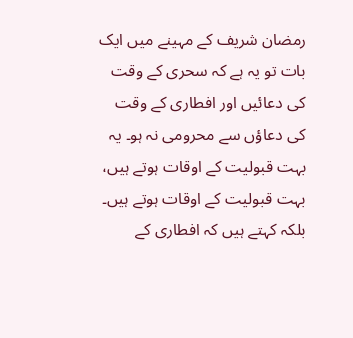رمضان شریف کے مہینے میں ایک بات تو یہ ہے کہ سحری کے وقت کی دعائیں اور افطاری کے وقت کی دعاؤں سے محرومی نہ ہو۔ یہ بہت قبولیت کے اوقات ہوتے ہیں، بہت قبولیت کے اوقات ہوتے ہیں۔ بلکہ کہتے ہیں کہ افطاری کے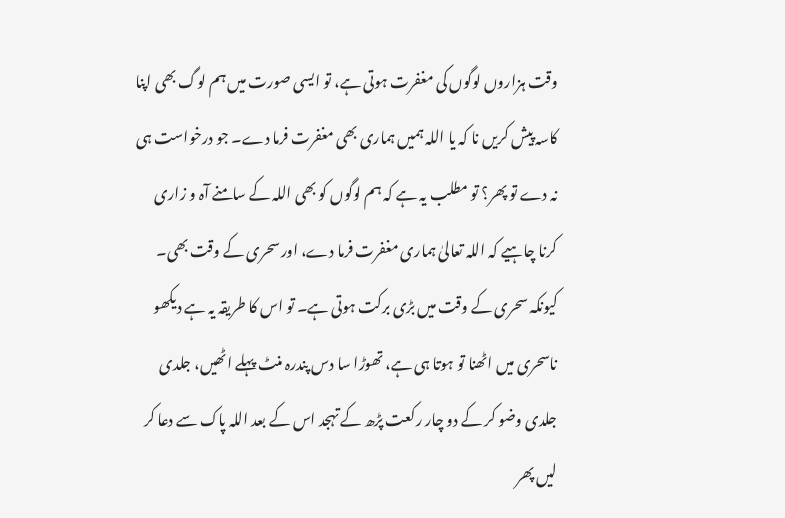وقت ہزاروں لوگوں کی مغفرت ہوتی ہے، تو ایسی صورت میں ہم لوگ بھی اپنا کاسہ پیش کریں نا کہ یا اللہ ہمیں ہماری بھی مغفرت فرما دے۔ جو درخواست ہی نہ دے تو پھر؟ تو مطلب یہ ہے کہ ہم لوگوں کو بھی اللہ کے سامنے آہ و زاری کرنا چاہیے کہ اللہ تعالیٰ ہماری مغفرت فرما دے، اور سحری کے وقت بھی۔ کیونکہ سحری کے وقت میں بڑی برکت ہوتی ہے۔ تو اس کا طریقہ یہ ہے دیکھو ناسحری میں اٹھنا تو ہوتا ہی ہے، تھوڑا سا دس پندرہ منٹ پہلے اٹھیں، جلدی جلدی وضو کر کے دو چار رکعت پڑھ کے تہجد اس کے بعد اللہ پاک سے دعا کر لیں پھر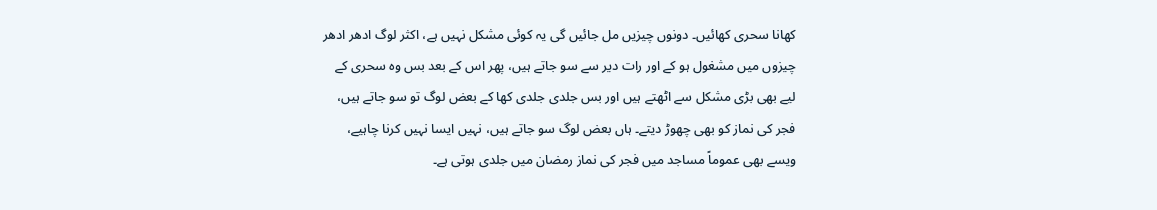کھانا سحری کھائیں۔ دونوں چیزیں مل جائیں گی یہ کوئی مشکل نہیں ہے، اکثر لوگ ادھر ادھر چیزوں میں مشغول ہو کے اور رات دیر سے سو جاتے ہیں، پھر اس کے بعد بس وہ سحری کے لیے بھی بڑی مشکل سے اٹھتے ہیں اور بس جلدی جلدی کھا کے بعض لوگ تو سو جاتے ہیں، فجر کی نماز کو بھی چھوڑ دیتے۔ ہاں بعض لوگ سو جاتے ہیں، نہیں ایسا نہیں کرنا چاہیے، ویسے بھی عموماً مساجد میں فجر کی نماز رمضان میں جلدی ہوتی ہے۔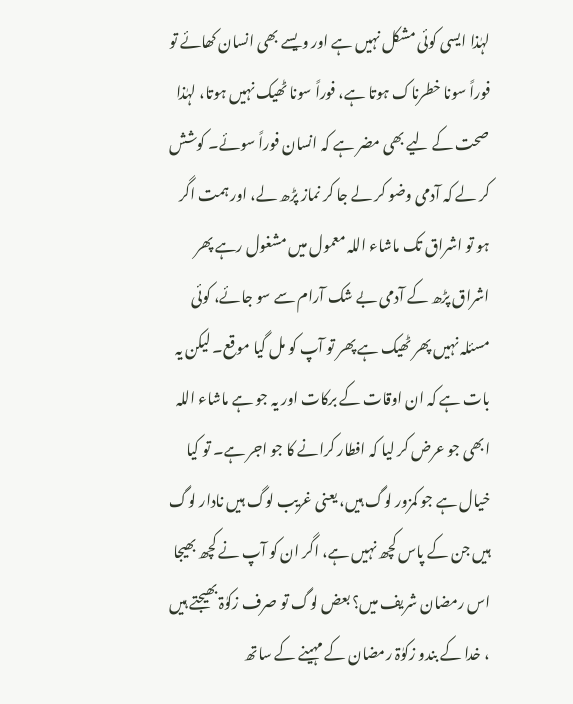لہٰذا ایسی کوئی مشکل نہیں ہے اور ویسے بھی انسان کھائے تو فوراً سونا خطرناک ہوتا ہے، فوراً سونا ٹھیک نہیں ہوتا، لہٰذا صحت کے لیے بھی مضر ہے کہ انسان فوراً سوئے۔ کوشش کر لے کہ آدمی وضو کر لے جا کر نماز پڑھ لے، اور ہمت اگر ہو تو اشراق تک ماشاء اللہ معمول میں مشغول رہے پھر اشراق پڑھ کے آدمی بے شک آرام سے سو جائے، کوئی مسئلہ نہیں پھر ٹھیک ہے پھر تو آپ کو مل گیا موقع۔ لیکن یہ بات ہے کہ ان اوقات کے برکات اور یہ جو ہے ماشاء اللہ ابھی جو عرض کر لیا کہ افطار کرانے کا جو اجر ہے۔ تو کیا خیال ہے جو کمزور لوگ ہیں، یعنی غریب لوگ ہیں نادار لوگ ہیں جن کے پاس کچھ نہیں ہے، اگر ان کو آپ نے کچھ بھیجا اس رمضان شریف میں؟ بعض لوگ تو صرف زکوٰۃ بھیجتے ہیں ، خدا کے بندو زکوٰۃ رمضان کے مہینے کے ساتھ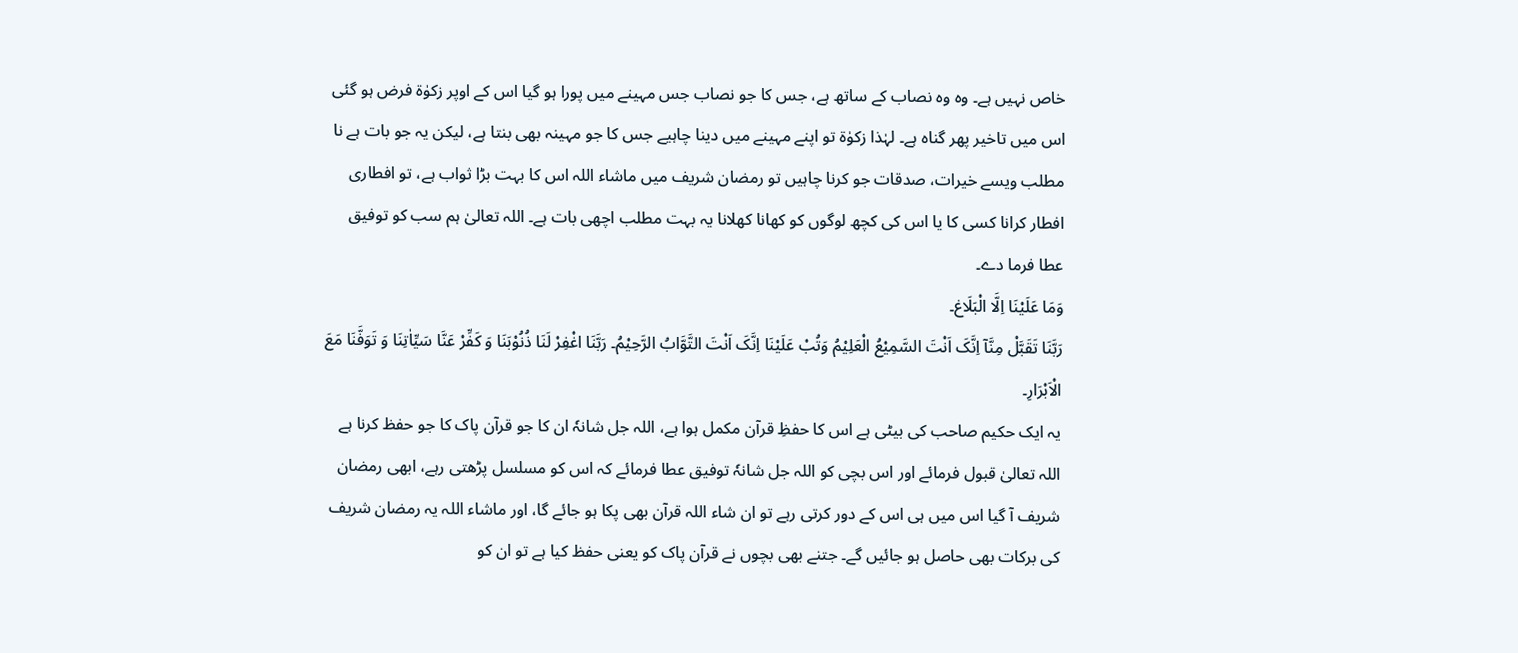خاص نہیں ہے۔ وہ وہ نصاب کے ساتھ ہے، جس کا جو نصاب جس مہینے میں پورا ہو گیا اس کے اوپر زکوٰۃ فرض ہو گئی اس میں تاخیر پھر گناہ ہے۔ لہٰذا زکوٰۃ تو اپنے مہینے میں دینا چاہیے جس کا جو مہینہ بھی بنتا ہے، لیکن یہ جو بات ہے نا مطلب ویسے خیرات، صدقات جو کرنا چاہیں تو رمضان شریف میں ماشاء اللہ اس کا بہت بڑا ثواب ہے، تو افطاری افطار کرانا کسی کا یا اس کی کچھ لوگوں کو کھانا کھلانا یہ بہت مطلب اچھی بات ہے۔ اللہ تعالیٰ ہم سب کو توفیق عطا فرما دے۔
وَمَا عَلَیْنَا اِلَّا الْبَلَاغ۔
رَبَّنَا تَقَبَّلْ مِنَّآ اِنَّکَ اَنْتَ السَّمِیْعُ الْعَلِیْمُ وَتُبْ عَلَیْنَا اِنَّکَ اَنْتَ التَّوَّابُ الرَّحِیْمُ۔ رَبَّنَا اغْفِرْ لَنَا ذُنُوْبَنَا وَ کَفِّرْ عَنَّا سَیِّاٰتِنَا وَ تَوَفَّنَا مَعَ الْاَبْرَارِ۔
یہ ایک حکیم صاحب کی بیٹی ہے اس کا حفظِ قرآن مکمل ہوا ہے، اللہ جل شانہٗ ان کا جو قرآن پاک کا جو حفظ کرنا ہے اللہ تعالیٰ قبول فرمائے اور اس بچی کو اللہ جل شانہٗ توفیق عطا فرمائے کہ اس کو مسلسل پڑھتی رہے، ابھی رمضان شریف آ گیا اس میں ہی اس کے دور کرتی رہے تو ان شاء اللہ قرآن بھی پکا ہو جائے گا، اور ماشاء اللہ یہ رمضان شریف کی برکات بھی حاصل ہو جائیں گے۔ جتنے بھی بچوں نے قرآن پاک کو یعنی حفظ کیا ہے تو ان کو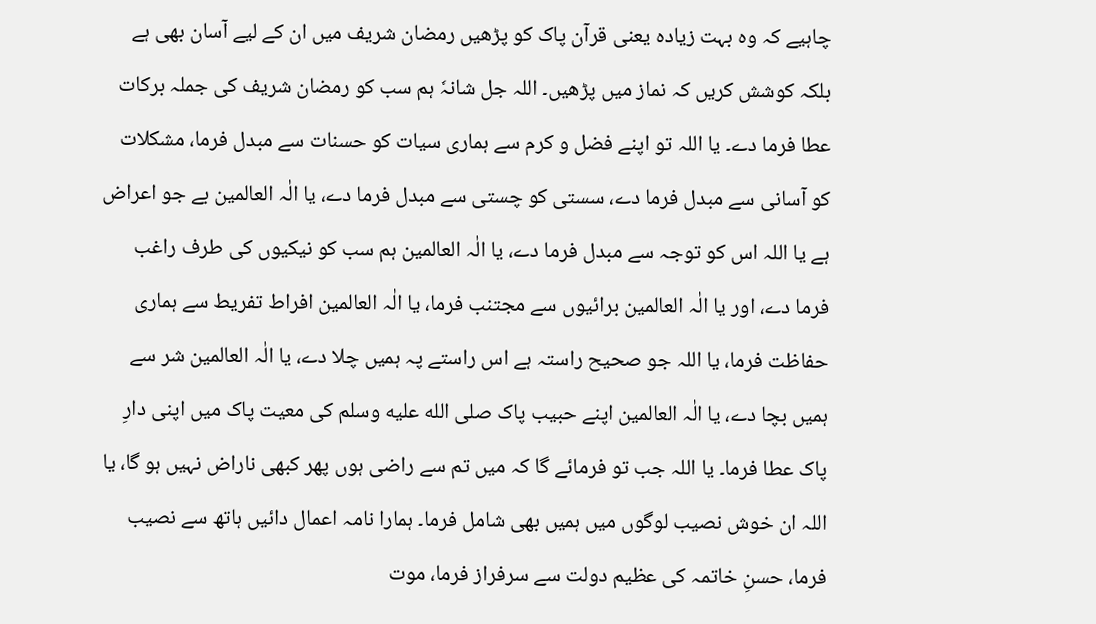چاہیے کہ وہ بہت زیادہ یعنی قرآن پاک کو پڑھیں رمضان شریف میں ان کے لیے آسان بھی ہے بلکہ کوشش کریں کہ نماز میں پڑھیں۔ اللہ جل شانہٗ ہم سب کو رمضان شریف کی جملہ برکات عطا فرما دے۔ یا اللہ تو اپنے فضل و کرم سے ہماری سیات کو حسنات سے مبدل فرما، مشکلات کو آسانی سے مبدل فرما دے، سستی کو چستی سے مبدل فرما دے، یا الٰہ العالمین بے جو اعراض ہے یا اللہ اس کو توجہ سے مبدل فرما دے، یا الٰہ العالمین ہم سب کو نیکیوں کی طرف راغب فرما دے، اور یا الٰہ العالمین برائیوں سے مجتنب فرما، یا الٰہ العالمین افراط تفریط سے ہماری حفاظت فرما، یا اللہ جو صحیح راستہ ہے اس راستے پہ ہمیں چلا دے، یا الٰہ العالمین شر سے ہمیں بچا دے، یا الٰہ العالمین اپنے حبیب پاک صلى الله عليه وسلم کی معیت پاک میں اپنی دارِ پاک عطا فرما۔ یا اللہ جب تو فرمائے گا کہ میں تم سے راضی ہوں پھر کبھی ناراض نہیں ہو گا، یا اللہ ان خوش نصیب لوگوں میں ہمیں بھی شامل فرما۔ ہمارا نامہ اعمال دائیں ہاتھ سے نصیب فرما، حسنِ خاتمہ کی عظیم دولت سے سرفراز فرما، موت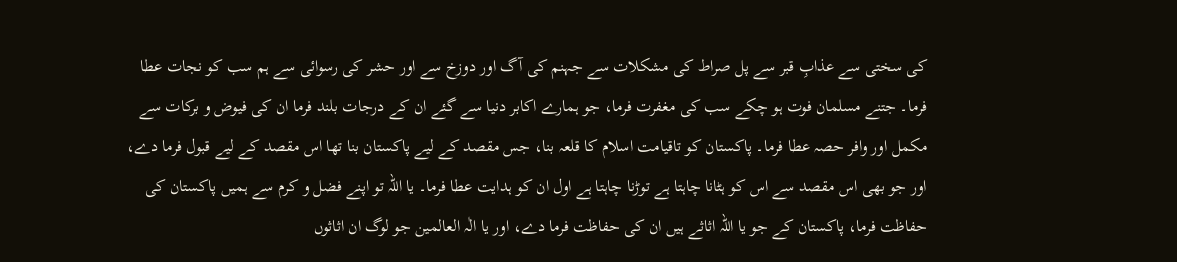کی سختی سے عذابِ قبر سے پل صراط کی مشکلات سے جہنم کی آگ اور دوزخ سے اور حشر کی رسوائی سے ہم سب کو نجات عطا فرما۔ جتنے مسلمان فوت ہو چکے سب کی مغفرت فرما، جو ہمارے اکابر دنیا سے گئے ان کے درجات بلند فرما ان کی فیوض و برکات سے مکمل اور وافر حصہ عطا فرما۔ پاکستان کو تاقیامت اسلام کا قلعہ بنا، جس مقصد کے لیے پاکستان بنا تھا اس مقصد کے لیے قبول فرما دے، اور جو بھی اس مقصد سے اس کو ہٹانا چاہتا ہے توڑنا چاہتا ہے اول ان کو ہدایت عطا فرما۔ یا اللہ تو اپنے فضل و کرم سے ہمیں پاکستان کی حفاظت فرما، پاکستان کے جو یا اللہ اثاثے ہیں ان کی حفاظت فرما دے، اور یا الٰہ العالمین جو لوگ ان اثاثوں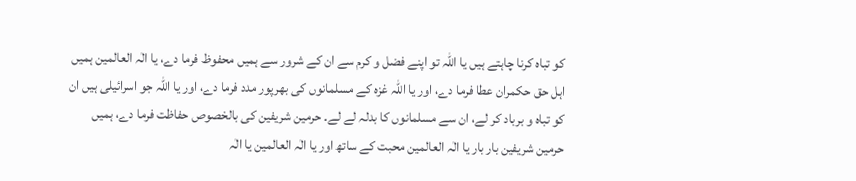کو تباہ کرنا چاہتے ہیں یا اللہ تو اپنے فضل و کرم سے ان کے شرور سے ہمیں محفوظ فرما دے، یا الٰہ العالمین ہمیں اہل حق حکمران عطا فرما دے، اور یا اللہ غزہ کے مسلمانوں کی بھرپور مدد فرما دے، اور یا اللہ جو اسرائیلی ہیں ان کو تباہ و برباد کر لے، ان سے مسلمانوں کا بدلہ لے لے۔ حرمین شریفین کی بالخصوص حفاظت فرما دے، ہمیں حرمین شریفین بار بار یا الٰہ العالمین محبت کے ساتھ اور یا الٰہ العالمین یا الٰہ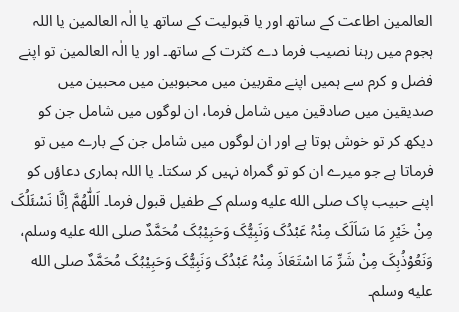العالمین اطاعت کے ساتھ اور یا قبولیت کے ساتھ یا الٰہ العالمین یا اللہ ہجوم میں رہنا نصیب فرما دے کثرت کے ساتھ۔ اور یا الٰہ العالمین تو اپنے فضل و کرم سے ہمیں اپنے مقربین میں محبوبین میں محبین میں صدیقین میں صادقین میں شامل فرما، ان لوگوں میں شامل جن کو دیکھ کر تو خوش ہوتا ہے اور ان لوگوں میں شامل جن کے بارے میں تو فرماتا ہے جو میرے ان کو تو گمراہ نہیں کر سکتا۔ یا اللہ ہماری دعاؤں کو اپنے حبیب پاک صلى الله عليه وسلم کے طفیل قبول فرما۔ اَللّٰھُمَّ اِنَّا نَسْئَلُکَ مِنْ خَیْرِ مَا سَاَلَکَ مِنْہُ عَبْدُکَ وَنَبِیُّکَ وَحَبِیْبُکَ مُحَمَّدٌ صلى الله عليه وسلم، وَنَعُوْذُبِکَ مِنْ شَرِّ مَا اسْتَعَاذَ مِنْہُ عَبْدُکَ وَنَبِیُّکَ وَحَبِیْبُکَ مُحَمَّدٌ صلى الله عليه وسلم۔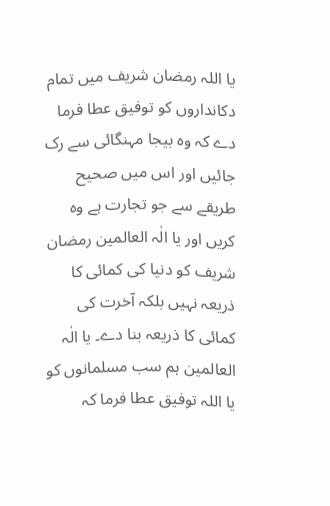یا اللہ رمضان شریف میں تمام دکانداروں کو توفیق عطا فرما دے کہ وہ بیجا مہنگائی سے رک جائیں اور اس میں صحیح طریقے سے جو تجارت ہے وہ کریں اور یا الٰہ العالمین رمضان شریف کو دنیا کی کمائی کا ذریعہ نہیں بلکہ آخرت کی کمائی کا ذریعہ بنا دے۔ یا الٰہ العالمین ہم سب مسلمانوں کو یا اللہ توفیق عطا فرما کہ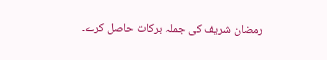رمضان شریف کی جملہ برکات حاصل کرے۔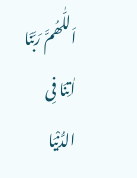اَللّٰھُمَّ رَبَّنَا اٰتِنَا فِی الدُّنْیَا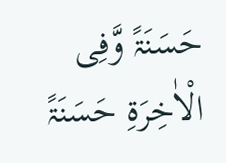حَسَنَۃً وَّفِی الْاٰخِرَۃِ حَسَنَۃً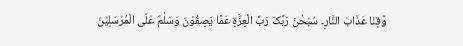وَّقِنَا عَذَابَ النَّارِ۔ سُبْحٰنَ رَبِّکَ رَبِّ الْعِزَّۃِ عَمَّا یَصِفُوْنَ وَسَلٰمٌ عَلَی الْمُرْسَلِیْنَ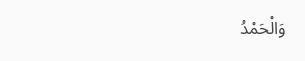وَالْحَمْدُ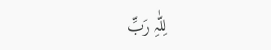لِلّٰہِ رَبِّ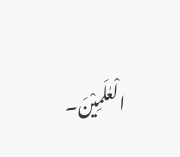الْعٰلَمِیْنَ۔